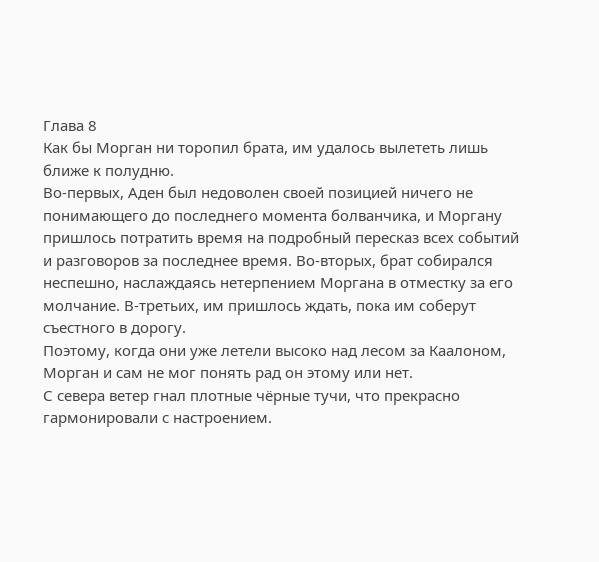Глава 8
Как бы Морган ни торопил брата, им удалось вылететь лишь ближе к полудню.
Во-первых, Аден был недоволен своей позицией ничего не понимающего до последнего момента болванчика, и Моргану пришлось потратить время на подробный пересказ всех событий и разговоров за последнее время. Во-вторых, брат собирался неспешно, наслаждаясь нетерпением Моргана в отместку за его молчание. В-третьих, им пришлось ждать, пока им соберут съестного в дорогу.
Поэтому, когда они уже летели высоко над лесом за Каалоном, Морган и сам не мог понять рад он этому или нет.
С севера ветер гнал плотные чёрные тучи, что прекрасно гармонировали с настроением.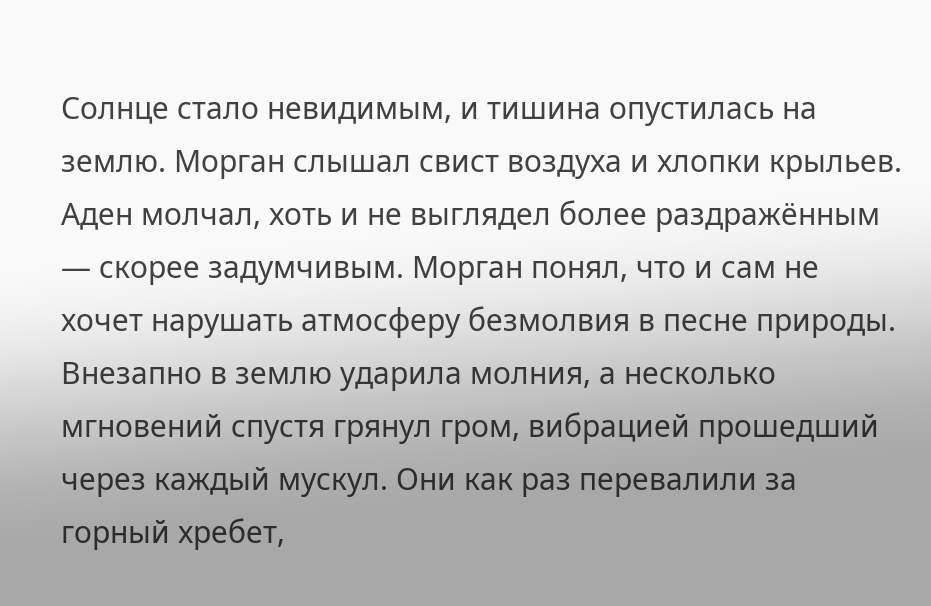Солнце стало невидимым, и тишина опустилась на землю. Морган слышал свист воздуха и хлопки крыльев. Аден молчал, хоть и не выглядел более раздражённым — скорее задумчивым. Морган понял, что и сам не хочет нарушать атмосферу безмолвия в песне природы.
Внезапно в землю ударила молния, а несколько мгновений спустя грянул гром, вибрацией прошедший через каждый мускул. Они как раз перевалили за горный хребет,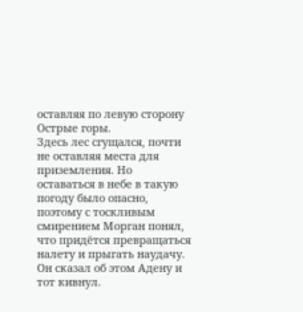оставляя по левую сторону Острые горы.
Здесь лес сгущался, почти не оставляя места для приземления. Но оставаться в небе в такую погоду было опасно, поэтому с тоскливым смирением Морган понял, что придётся превращаться налету и прыгать наудачу. Он сказал об этом Адену и тот кивнул.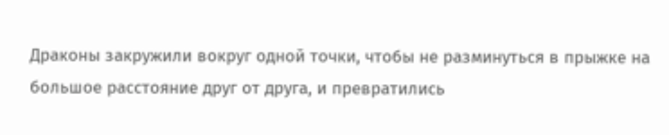Драконы закружили вокруг одной точки, чтобы не разминуться в прыжке на большое расстояние друг от друга, и превратились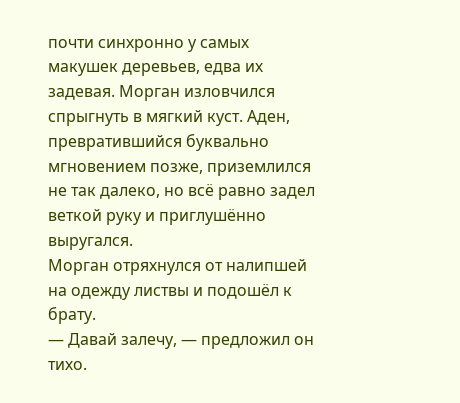почти синхронно у самых макушек деревьев, едва их задевая. Морган изловчился спрыгнуть в мягкий куст. Аден, превратившийся буквально мгновением позже, приземлился не так далеко, но всё равно задел веткой руку и приглушённо выругался.
Морган отряхнулся от налипшей на одежду листвы и подошёл к брату.
— Давай залечу, — предложил он тихо.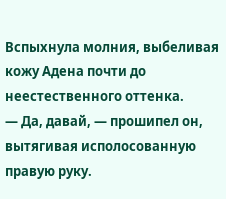Вспыхнула молния, выбеливая кожу Адена почти до неестественного оттенка.
— Да, давай, — прошипел он, вытягивая исполосованную правую руку.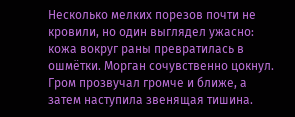Несколько мелких порезов почти не кровили, но один выглядел ужасно: кожа вокруг раны превратилась в ошмётки. Морган сочувственно цокнул.
Гром прозвучал громче и ближе, а затем наступила звенящая тишина.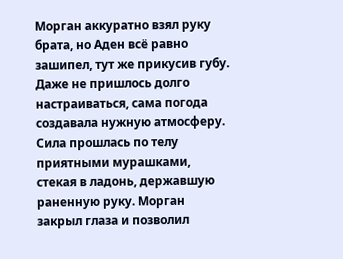Морган аккуратно взял руку брата, но Аден всё равно зашипел, тут же прикусив губу. Даже не пришлось долго настраиваться, сама погода создавала нужную атмосферу. Сила прошлась по телу приятными мурашками, стекая в ладонь, державшую раненную руку. Морган закрыл глаза и позволил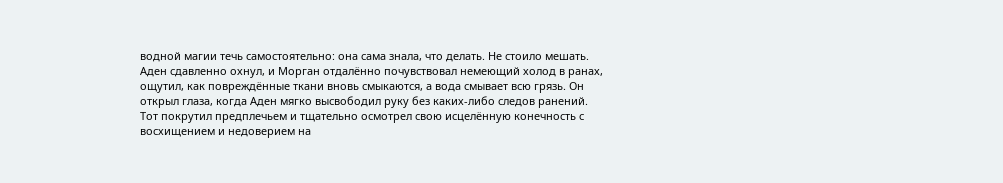водной магии течь самостоятельно: она сама знала, что делать. Не стоило мешать.
Аден сдавленно охнул, и Морган отдалённо почувствовал немеющий холод в ранах, ощутил, как повреждённые ткани вновь смыкаются, а вода смывает всю грязь. Он открыл глаза, когда Аден мягко высвободил руку без каких-либо следов ранений. Тот покрутил предплечьем и тщательно осмотрел свою исцелённую конечность с восхищением и недоверием на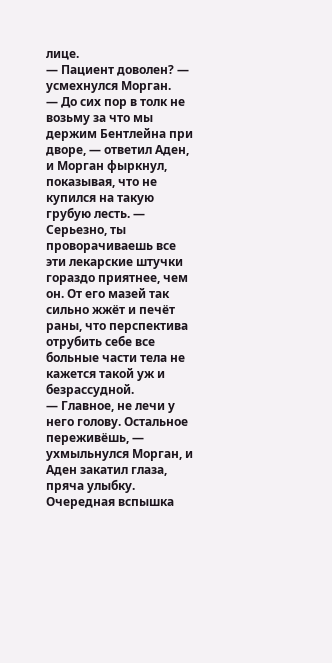лице.
— Пациент доволен? — усмехнулся Морган.
— До сих пор в толк не возьму за что мы держим Бентлейна при дворе, — ответил Аден, и Морган фыркнул, показывая, что не купился на такую грубую лесть. — Серьезно, ты проворачиваешь все эти лекарские штучки гораздо приятнее, чем он. От его мазей так сильно жжёт и печёт раны, что перспектива отрубить себе все больные части тела не кажется такой уж и безрассудной.
— Главное, не лечи у него голову. Остальное переживёшь, — ухмыльнулся Морган, и Аден закатил глаза, пряча улыбку.
Очередная вспышка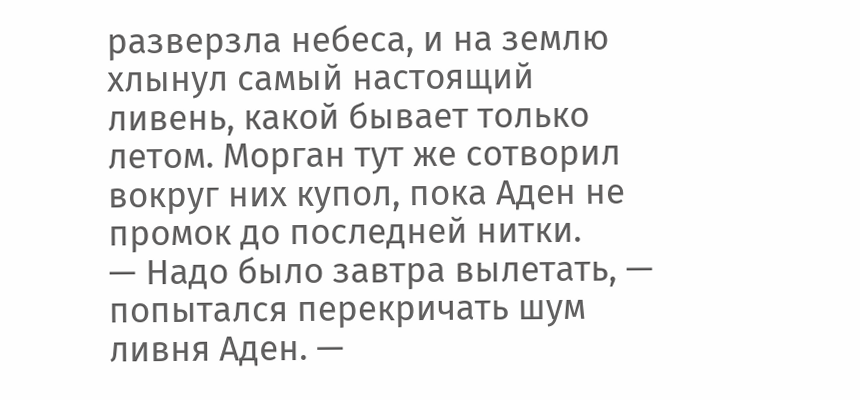разверзла небеса, и на землю хлынул самый настоящий ливень, какой бывает только летом. Морган тут же сотворил вокруг них купол, пока Аден не промок до последней нитки.
— Надо было завтра вылетать, — попытался перекричать шум ливня Аден. —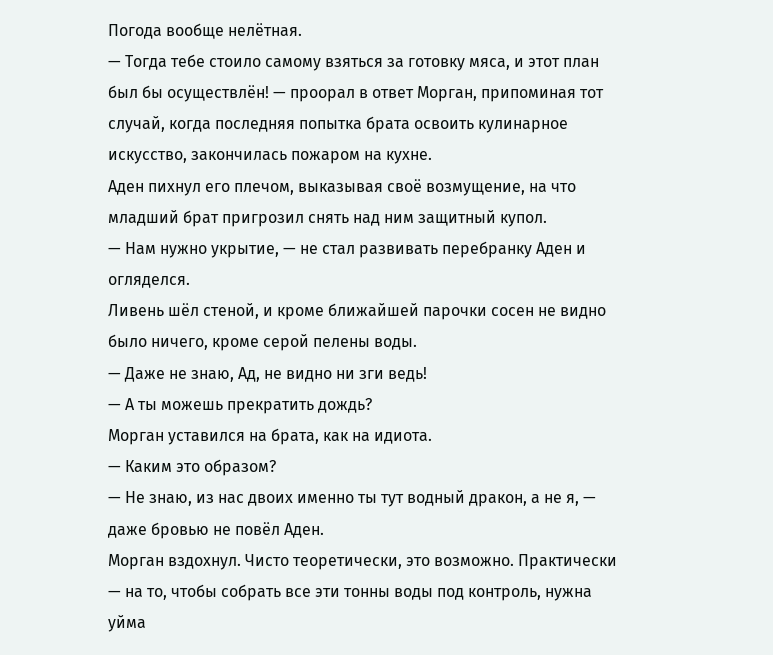Погода вообще нелётная.
— Тогда тебе стоило самому взяться за готовку мяса, и этот план был бы осуществлён! — проорал в ответ Морган, припоминая тот случай, когда последняя попытка брата освоить кулинарное искусство, закончилась пожаром на кухне.
Аден пихнул его плечом, выказывая своё возмущение, на что младший брат пригрозил снять над ним защитный купол.
— Нам нужно укрытие, — не стал развивать перебранку Аден и огляделся.
Ливень шёл стеной, и кроме ближайшей парочки сосен не видно было ничего, кроме серой пелены воды.
— Даже не знаю, Ад, не видно ни зги ведь!
— А ты можешь прекратить дождь?
Морган уставился на брата, как на идиота.
— Каким это образом?
— Не знаю, из нас двоих именно ты тут водный дракон, а не я, — даже бровью не повёл Аден.
Морган вздохнул. Чисто теоретически, это возможно. Практически — на то, чтобы собрать все эти тонны воды под контроль, нужна уйма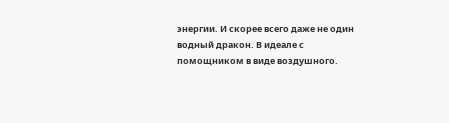энергии. И скорее всего даже не один водный дракон. В идеале с помощником в виде воздушного.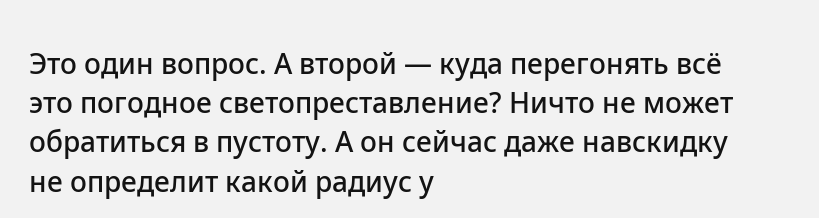Это один вопрос. А второй — куда перегонять всё это погодное светопреставление? Ничто не может обратиться в пустоту. А он сейчас даже навскидку не определит какой радиус у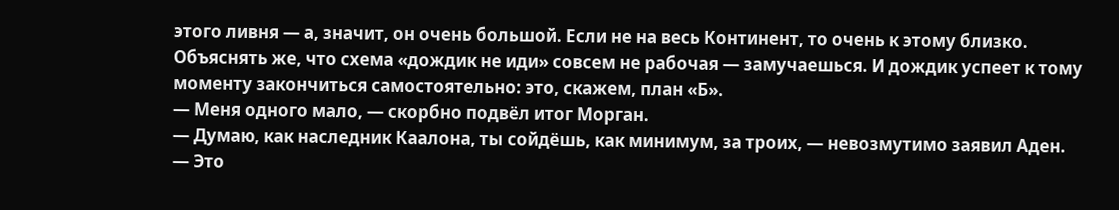этого ливня — а, значит, он очень большой. Если не на весь Континент, то очень к этому близко.
Объяснять же, что схема «дождик не иди» совсем не рабочая — замучаешься. И дождик успеет к тому моменту закончиться самостоятельно: это, скажем, план «Б».
— Меня одного мало, — скорбно подвёл итог Морган.
— Думаю, как наследник Каалона, ты сойдёшь, как минимум, за троих, — невозмутимо заявил Аден.
— Это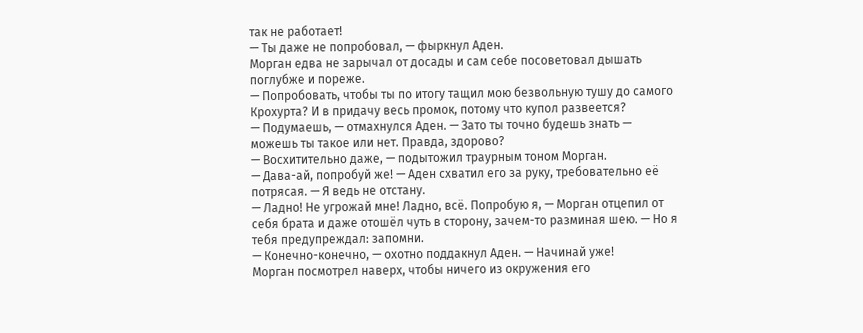так не работает!
— Ты даже не попробовал, — фыркнул Аден.
Морган едва не зарычал от досады и сам себе посоветовал дышать поглубже и пореже.
— Попробовать, чтобы ты по итогу тащил мою безвольную тушу до самого Крохурта? И в придачу весь промок, потому что купол развеется?
— Подумаешь, — отмахнулся Аден. — Зато ты точно будешь знать — можешь ты такое или нет. Правда, здорово?
— Восхитительно даже, — подытожил траурным тоном Морган.
— Дава-ай, попробуй же! — Аден схватил его за руку, требовательно её потрясая. — Я ведь не отстану.
— Ладно! Не угрожай мне! Ладно, всё. Попробую я, — Морган отцепил от себя брата и даже отошёл чуть в сторону, зачем-то разминая шею. — Но я тебя предупреждал: запомни.
— Конечно-конечно, — охотно поддакнул Аден. — Начинай уже!
Морган посмотрел наверх, чтобы ничего из окружения его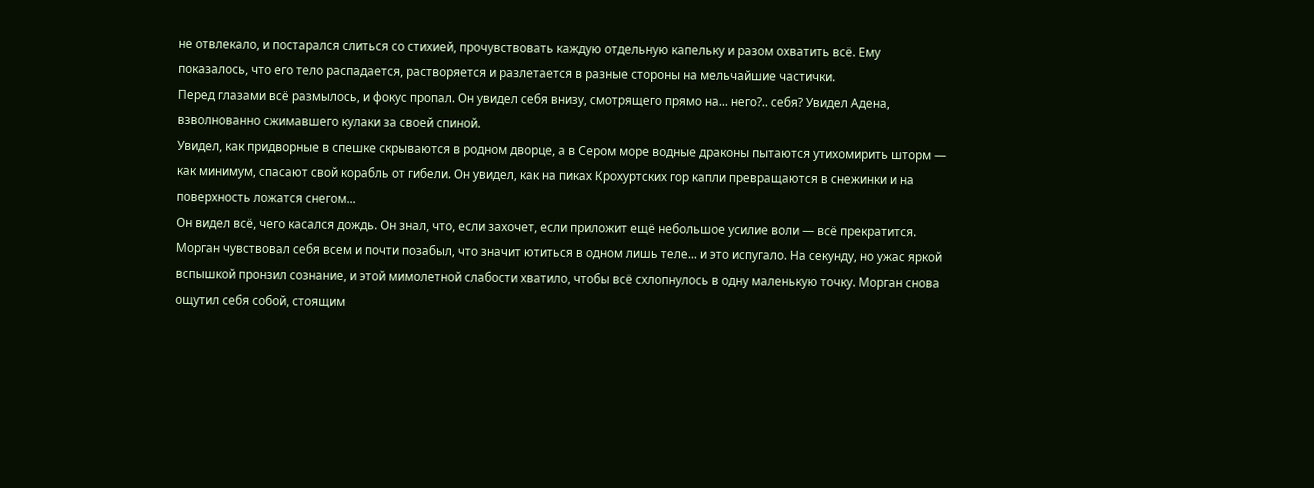не отвлекало, и постарался слиться со стихией, прочувствовать каждую отдельную капельку и разом охватить всё. Ему показалось, что его тело распадается, растворяется и разлетается в разные стороны на мельчайшие частички.
Перед глазами всё размылось, и фокус пропал. Он увидел себя внизу, смотрящего прямо на... него?.. себя? Увидел Адена, взволнованно сжимавшего кулаки за своей спиной.
Увидел, как придворные в спешке скрываются в родном дворце, а в Сером море водные драконы пытаются утихомирить шторм — как минимум, спасают свой корабль от гибели. Он увидел, как на пиках Крохуртских гор капли превращаются в снежинки и на поверхность ложатся снегом...
Он видел всё, чего касался дождь. Он знал, что, если захочет, если приложит ещё небольшое усилие воли — всё прекратится.
Морган чувствовал себя всем и почти позабыл, что значит ютиться в одном лишь теле... и это испугало. На секунду, но ужас яркой вспышкой пронзил сознание, и этой мимолетной слабости хватило, чтобы всё схлопнулось в одну маленькую точку. Морган снова ощутил себя собой, стоящим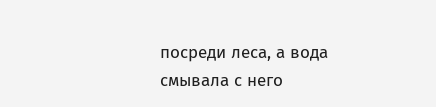посреди леса, а вода смывала с него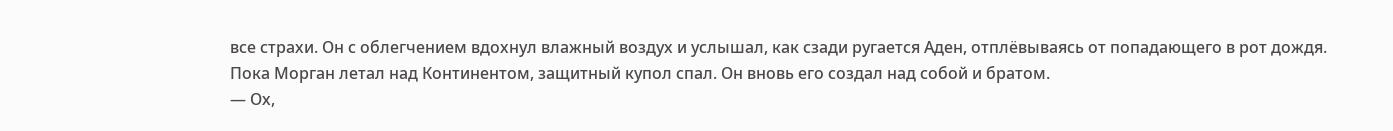все страхи. Он с облегчением вдохнул влажный воздух и услышал, как сзади ругается Аден, отплёвываясь от попадающего в рот дождя.
Пока Морган летал над Континентом, защитный купол спал. Он вновь его создал над собой и братом.
— Ох,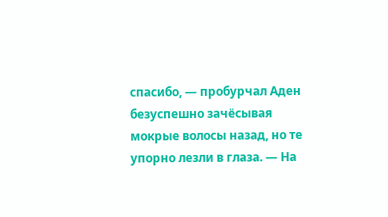спасибо, — пробурчал Аден безуспешно зачёсывая мокрые волосы назад, но те упорно лезли в глаза. — На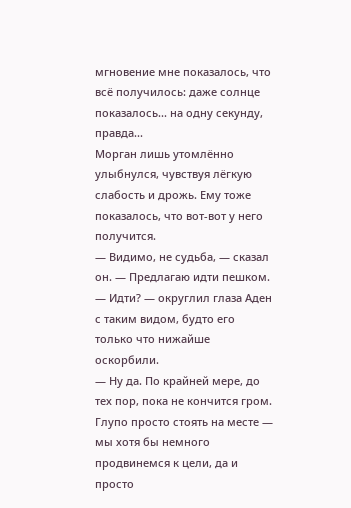мгновение мне показалось, что всё получилось: даже солнце показалось... на одну секунду, правда...
Морган лишь утомлённо улыбнулся, чувствуя лёгкую слабость и дрожь. Ему тоже показалось, что вот-вот у него получится.
— Видимо, не судьба, — сказал он. — Предлагаю идти пешком.
— Идти? — округлил глаза Аден с таким видом, будто его только что нижайше оскорбили.
— Ну да. По крайней мере, до тех пор, пока не кончится гром. Глупо просто стоять на месте — мы хотя бы немного продвинемся к цели, да и просто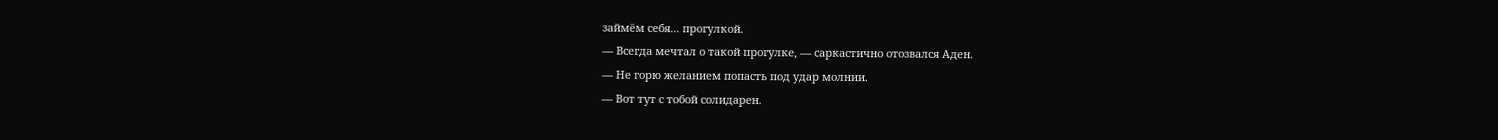займём себя... прогулкой.
— Всегда мечтал о такой прогулке, — саркастично отозвался Аден.
— Не горю желанием попасть под удар молнии.
— Вот тут с тобой солидарен.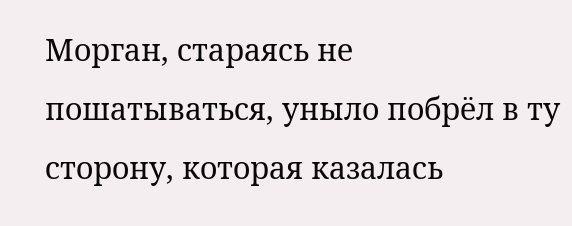Морган, стараясь не пошатываться, уныло побрёл в ту сторону, которая казалась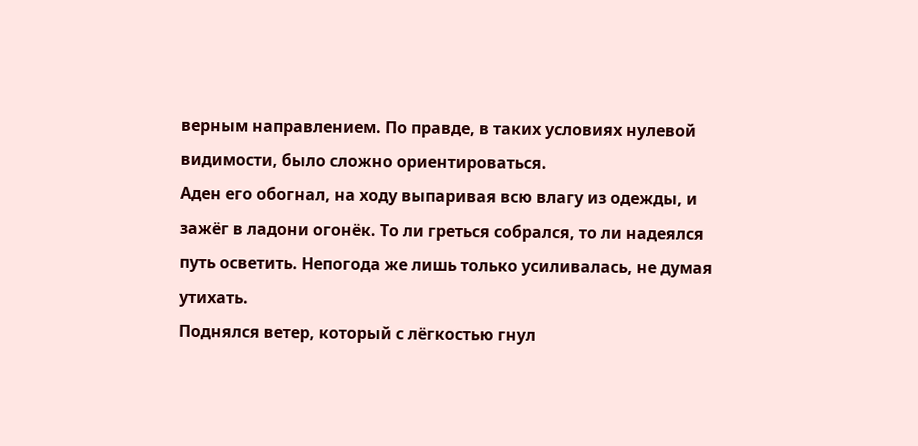верным направлением. По правде, в таких условиях нулевой видимости, было сложно ориентироваться.
Аден его обогнал, на ходу выпаривая всю влагу из одежды, и зажёг в ладони огонёк. То ли греться собрался, то ли надеялся путь осветить. Непогода же лишь только усиливалась, не думая утихать.
Поднялся ветер, который с лёгкостью гнул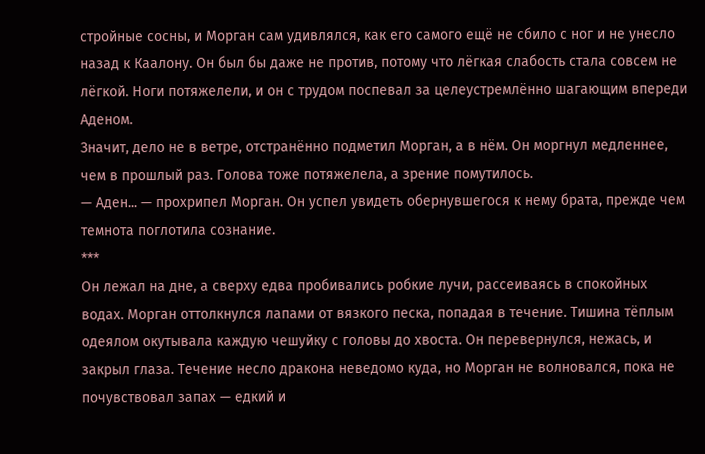стройные сосны, и Морган сам удивлялся, как его самого ещё не сбило с ног и не унесло назад к Каалону. Он был бы даже не против, потому что лёгкая слабость стала совсем не лёгкой. Ноги потяжелели, и он с трудом поспевал за целеустремлённо шагающим впереди Аденом.
Значит, дело не в ветре, отстранённо подметил Морган, а в нём. Он моргнул медленнее, чем в прошлый раз. Голова тоже потяжелела, а зрение помутилось.
— Аден... — прохрипел Морган. Он успел увидеть обернувшегося к нему брата, прежде чем темнота поглотила сознание.
***
Он лежал на дне, а сверху едва пробивались робкие лучи, рассеиваясь в спокойных водах. Морган оттолкнулся лапами от вязкого песка, попадая в течение. Тишина тёплым одеялом окутывала каждую чешуйку с головы до хвоста. Он перевернулся, нежась, и закрыл глаза. Течение несло дракона неведомо куда, но Морган не волновался, пока не почувствовал запах — едкий и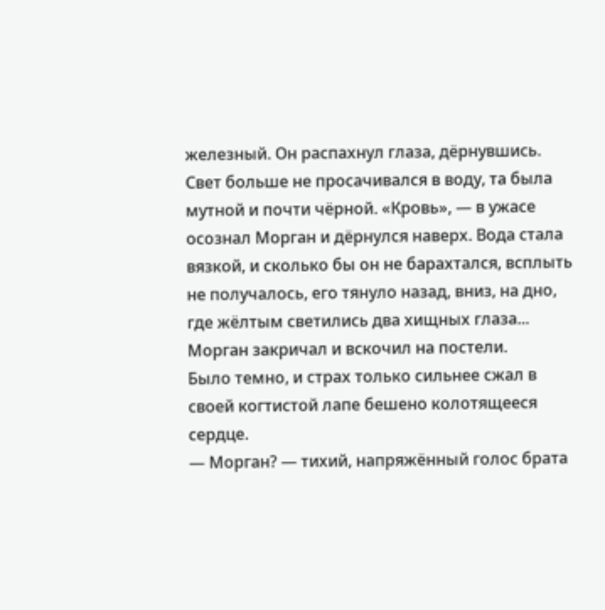железный. Он распахнул глаза, дёрнувшись.
Свет больше не просачивался в воду, та была мутной и почти чёрной. «Кровь», — в ужасе осознал Морган и дёрнулся наверх. Вода стала вязкой, и сколько бы он не барахтался, всплыть не получалось, его тянуло назад, вниз, на дно, где жёлтым светились два хищных глаза... Морган закричал и вскочил на постели.
Было темно, и страх только сильнее сжал в своей когтистой лапе бешено колотящееся сердце.
— Морган? — тихий, напряжённый голос брата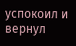успокоил и вернул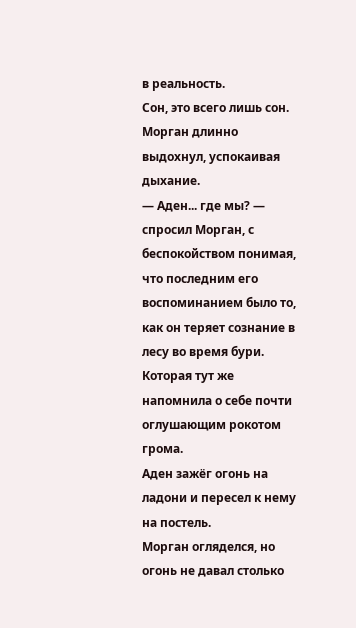в реальность.
Сон, это всего лишь сон. Морган длинно выдохнул, успокаивая дыхание.
— Аден... где мы? — спросил Морган, с беспокойством понимая, что последним его воспоминанием было то, как он теряет сознание в лесу во время бури. Которая тут же напомнила о себе почти оглушающим рокотом грома.
Аден зажёг огонь на ладони и пересел к нему на постель.
Морган огляделся, но огонь не давал столько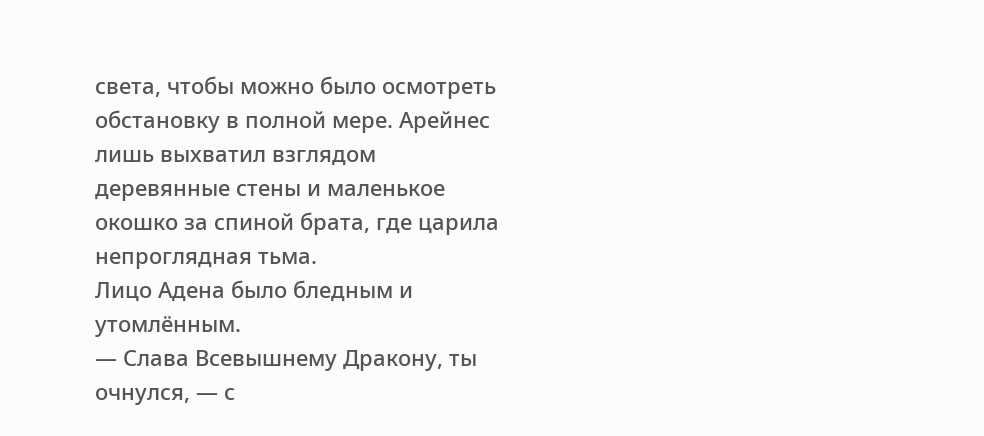света, чтобы можно было осмотреть обстановку в полной мере. Арейнес лишь выхватил взглядом деревянные стены и маленькое окошко за спиной брата, где царила непроглядная тьма.
Лицо Адена было бледным и утомлённым.
— Слава Всевышнему Дракону, ты очнулся, — с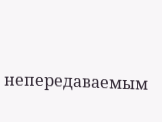непередаваемым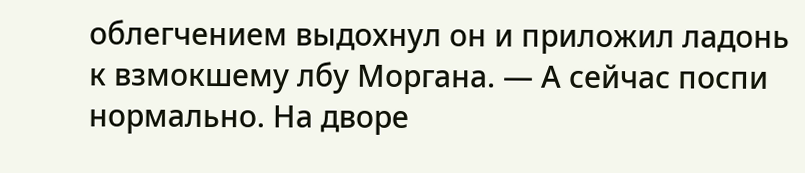облегчением выдохнул он и приложил ладонь к взмокшему лбу Моргана. — А сейчас поспи нормально. На дворе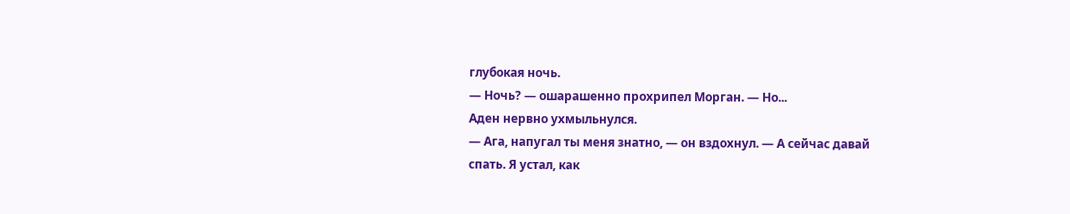глубокая ночь.
— Ночь? — ошарашенно прохрипел Морган. — Но...
Аден нервно ухмыльнулся.
— Ага, напугал ты меня знатно, — он вздохнул. — А сейчас давай спать. Я устал, как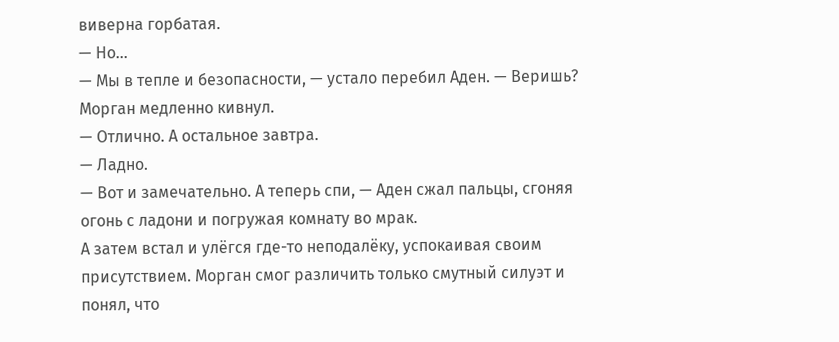виверна горбатая.
— Но...
— Мы в тепле и безопасности, — устало перебил Аден. — Веришь?
Морган медленно кивнул.
— Отлично. А остальное завтра.
— Ладно.
— Вот и замечательно. А теперь спи, — Аден сжал пальцы, сгоняя огонь с ладони и погружая комнату во мрак.
А затем встал и улёгся где-то неподалёку, успокаивая своим присутствием. Морган смог различить только смутный силуэт и понял, что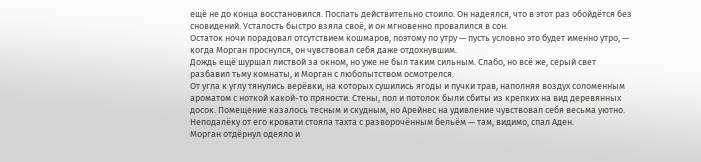ещё не до конца восстановился. Поспать действительно стоило. Он надеялся, что в этот раз обойдётся без сновидений. Усталость быстро взяла своё, и он мгновенно провалился в сон.
Остаток ночи порадовал отсутствием кошмаров, поэтому по утру — пусть условно это будет именно утро, — когда Морган проснулся, он чувствовал себя даже отдохнувшим.
Дождь ещё шуршал листвой за окном, но уже не был таким сильным. Слабо, но всё же, серый свет разбавил тьму комнаты, и Морган с любопытством осмотрелся.
От угла к углу тянулись верёвки, на которых сушились ягоды и пучки трав, наполняя воздух соломенным ароматом с ноткой какой-то пряности. Стены, пол и потолок были сбиты из крепких на вид деревянных досок. Помещение казалось тесным и скудным, но Арейнес на удивление чувствовал себя весьма уютно. Неподалёку от его кровати стояла тахта с разворочённым бельём — там, видимо, спал Аден.
Морган отдёрнул одеяло и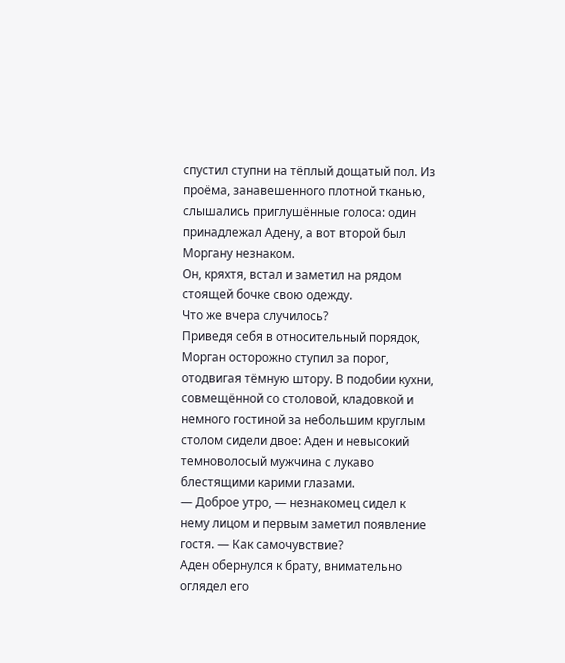спустил ступни на тёплый дощатый пол. Из проёма, занавешенного плотной тканью, слышались приглушённые голоса: один принадлежал Адену, а вот второй был Моргану незнаком.
Он, кряхтя, встал и заметил на рядом стоящей бочке свою одежду.
Что же вчера случилось?
Приведя себя в относительный порядок, Морган осторожно ступил за порог, отодвигая тёмную штору. В подобии кухни, совмещённой со столовой, кладовкой и немного гостиной за небольшим круглым столом сидели двое: Аден и невысокий темноволосый мужчина с лукаво блестящими карими глазами.
— Доброе утро, — незнакомец сидел к нему лицом и первым заметил появление гостя. — Как самочувствие?
Аден обернулся к брату, внимательно оглядел его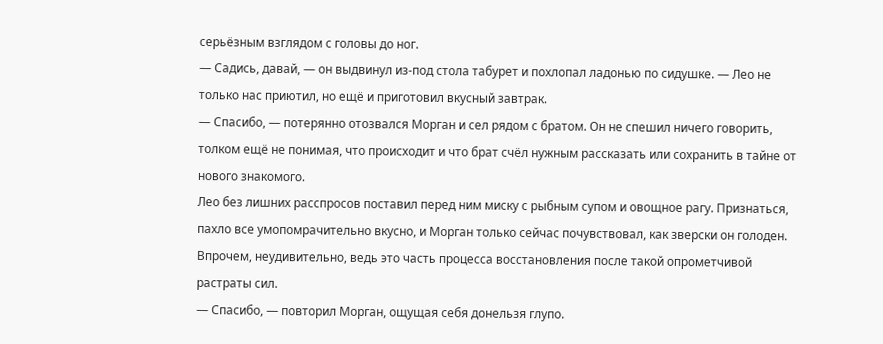серьёзным взглядом с головы до ног.
— Садись, давай, — он выдвинул из-под стола табурет и похлопал ладонью по сидушке. — Лео не только нас приютил, но ещё и приготовил вкусный завтрак.
— Спасибо, — потерянно отозвался Морган и сел рядом с братом. Он не спешил ничего говорить, толком ещё не понимая, что происходит и что брат счёл нужным рассказать или сохранить в тайне от нового знакомого.
Лео без лишних расспросов поставил перед ним миску с рыбным супом и овощное рагу. Признаться, пахло все умопомрачительно вкусно, и Морган только сейчас почувствовал, как зверски он голоден. Впрочем, неудивительно, ведь это часть процесса восстановления после такой опрометчивой растраты сил.
— Спасибо, — повторил Морган, ощущая себя донельзя глупо.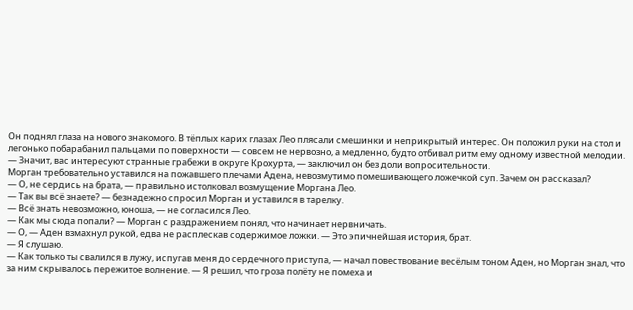Он поднял глаза на нового знакомого. В тёплых карих глазах Лео плясали смешинки и неприкрытый интерес. Он положил руки на стол и легонько побарабанил пальцами по поверхности — совсем не нервозно, а медленно, будто отбивал ритм ему одному известной мелодии.
— Значит, вас интересуют странные грабежи в округе Крохурта, — заключил он без доли вопросительности.
Морган требовательно уставился на пожавшего плечами Адена, невозмутимо помешивающего ложечкой суп. Зачем он рассказал?
— О, не сердись на брата, — правильно истолковал возмущение Моргана Лео.
— Так вы всё знаете? — безнадежно спросил Морган и уставился в тарелку.
— Всё знать невозможно, юноша, — не согласился Лео.
— Как мы сюда попали? — Морган с раздражением понял, что начинает нервничать.
— О, — Аден взмахнул рукой, едва не расплескав содержимое ложки. — Это эпичнейшая история, брат.
— Я слушаю.
— Как только ты свалился в лужу, испугав меня до сердечного приступа, — начал повествование весёлым тоном Аден, но Морган знал, что за ним скрывалось пережитое волнение. — Я решил, что гроза полёту не помеха и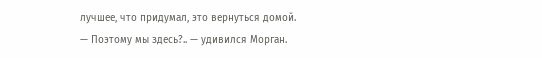лучшее, что придумал, это вернуться домой.
— Поэтому мы здесь?.. — удивился Морган.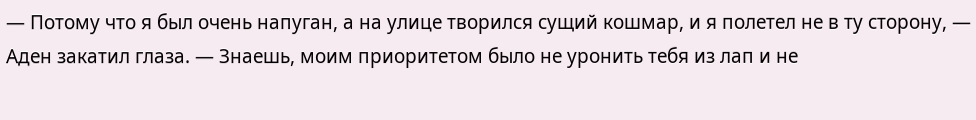— Потому что я был очень напуган, а на улице творился сущий кошмар, и я полетел не в ту сторону, — Аден закатил глаза. — Знаешь, моим приоритетом было не уронить тебя из лап и не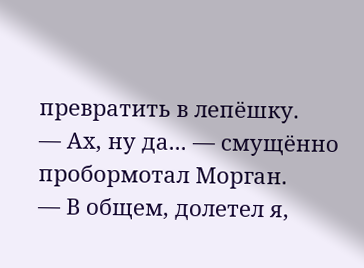превратить в лепёшку.
— Ах, ну да... — смущённо пробормотал Морган.
— В общем, долетел я,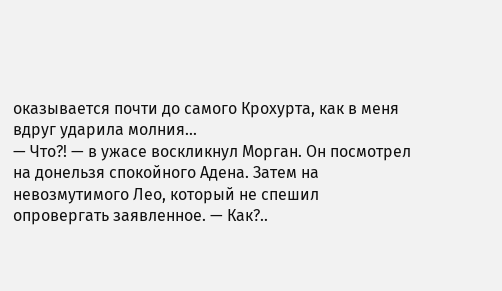оказывается почти до самого Крохурта, как в меня вдруг ударила молния...
— Что?! — в ужасе воскликнул Морган. Он посмотрел на донельзя спокойного Адена. Затем на невозмутимого Лео, который не спешил опровергать заявленное. — Как?..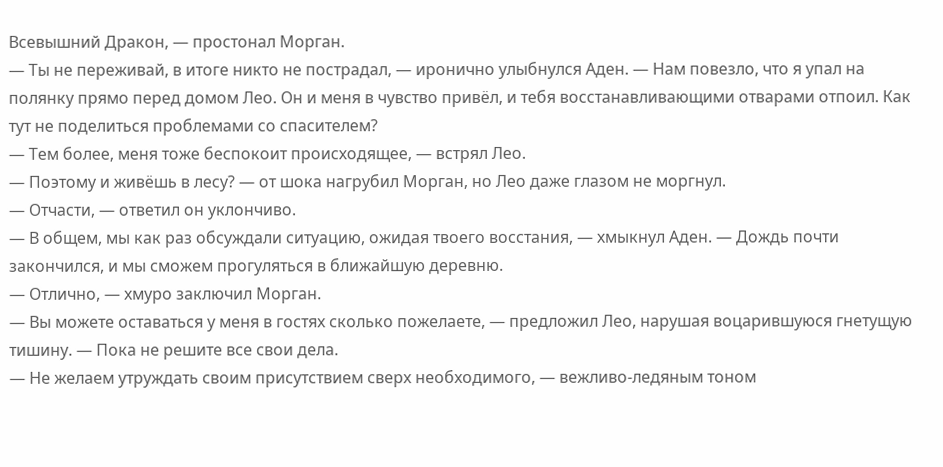Всевышний Дракон, — простонал Морган.
— Ты не переживай, в итоге никто не пострадал, — иронично улыбнулся Аден. — Нам повезло, что я упал на полянку прямо перед домом Лео. Он и меня в чувство привёл, и тебя восстанавливающими отварами отпоил. Как тут не поделиться проблемами со спасителем?
— Тем более, меня тоже беспокоит происходящее, — встрял Лео.
— Поэтому и живёшь в лесу? — от шока нагрубил Морган, но Лео даже глазом не моргнул.
— Отчасти, — ответил он уклончиво.
— В общем, мы как раз обсуждали ситуацию, ожидая твоего восстания, — хмыкнул Аден. — Дождь почти закончился, и мы сможем прогуляться в ближайшую деревню.
— Отлично, — хмуро заключил Морган.
— Вы можете оставаться у меня в гостях сколько пожелаете, — предложил Лео, нарушая воцарившуюся гнетущую тишину. — Пока не решите все свои дела.
— Не желаем утруждать своим присутствием сверх необходимого, — вежливо-ледяным тоном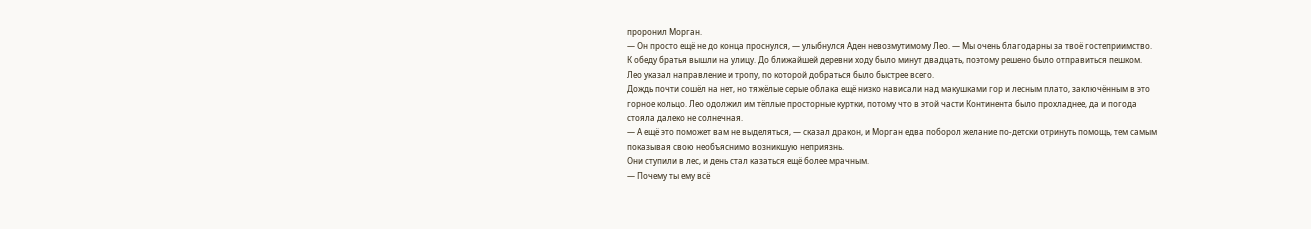проронил Морган.
— Он просто ещё не до конца проснулся, — улыбнулся Аден невозмутимому Лео. — Мы очень благодарны за твоё гостеприимство.
К обеду братья вышли на улицу. До ближайшей деревни ходу было минут двадцать, поэтому решено было отправиться пешком. Лео указал направление и тропу, по которой добраться было быстрее всего.
Дождь почти сошёл на нет, но тяжёлые серые облака ещё низко нависали над макушками гор и лесным плато, заключённым в это горное кольцо. Лео одолжил им тёплые просторные куртки, потому что в этой части Континента было прохладнее, да и погода стояла далеко не солнечная.
— А ещё это поможет вам не выделяться, — сказал дракон, и Морган едва поборол желание по-детски отринуть помощь, тем самым показывая свою необъяснимо возникшую неприязнь.
Они ступили в лес, и день стал казаться ещё более мрачным.
— Почему ты ему всё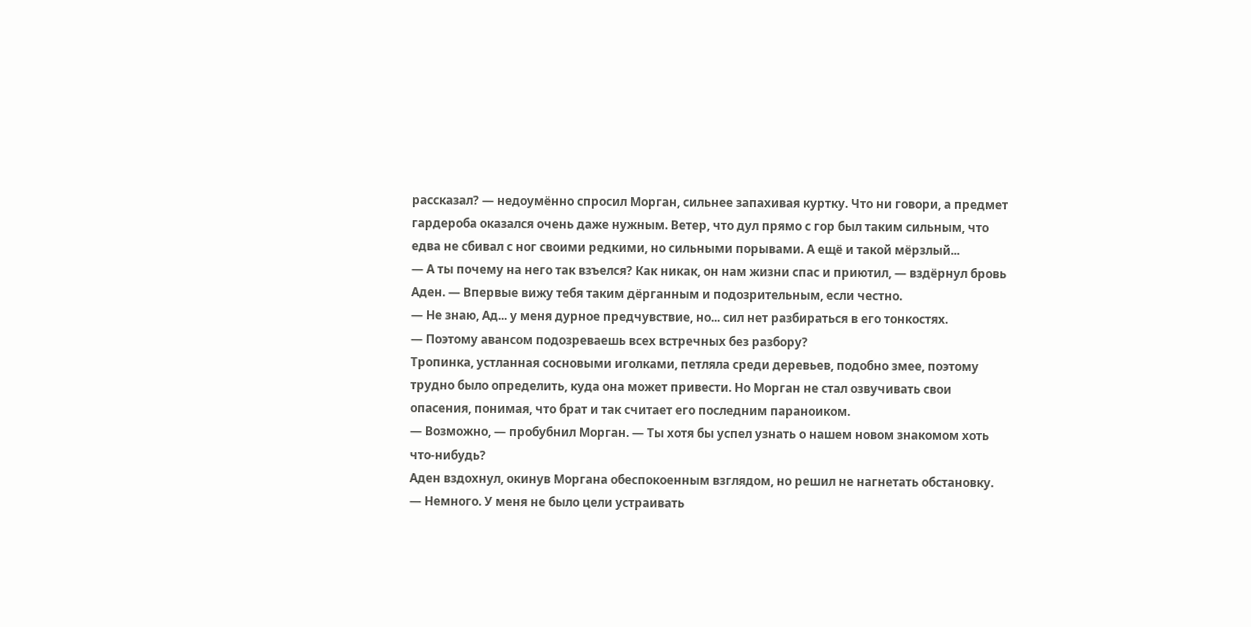рассказал? — недоумённо спросил Морган, сильнее запахивая куртку. Что ни говори, а предмет гардероба оказался очень даже нужным. Ветер, что дул прямо с гор был таким сильным, что едва не сбивал с ног своими редкими, но сильными порывами. А ещё и такой мёрзлый...
— А ты почему на него так взъелся? Как никак, он нам жизни спас и приютил, — вздёрнул бровь Аден. — Впервые вижу тебя таким дёрганным и подозрительным, если честно.
— Не знаю, Ад... у меня дурное предчувствие, но... сил нет разбираться в его тонкостях.
— Поэтому авансом подозреваешь всех встречных без разбору?
Тропинка, устланная сосновыми иголками, петляла среди деревьев, подобно змее, поэтому трудно было определить, куда она может привести. Но Морган не стал озвучивать свои опасения, понимая, что брат и так считает его последним параноиком.
— Возможно, — пробубнил Морган. — Ты хотя бы успел узнать о нашем новом знакомом хоть что-нибудь?
Аден вздохнул, окинув Моргана обеспокоенным взглядом, но решил не нагнетать обстановку.
— Немного. У меня не было цели устраивать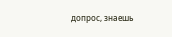допрос, знаешь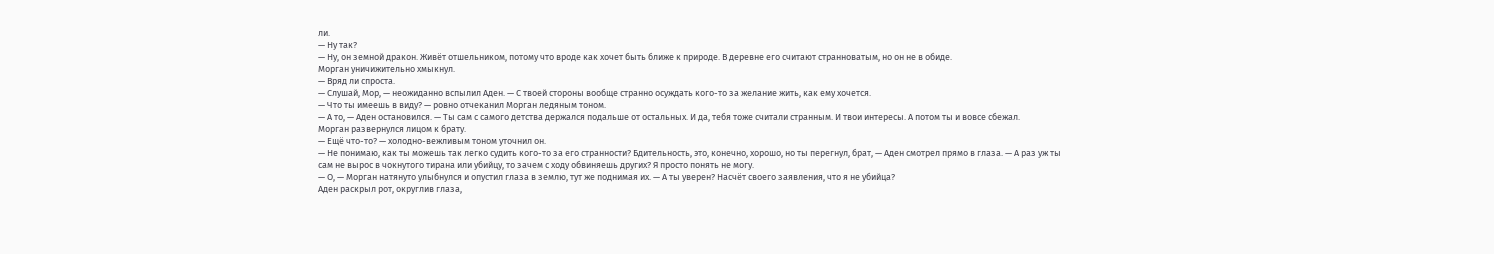ли.
— Ну так?
— Ну, он земной дракон. Живёт отшельником, потому что вроде как хочет быть ближе к природе. В деревне его считают странноватым, но он не в обиде.
Морган уничижительно хмыкнул.
— Вряд ли спроста.
— Слушай, Мор, — неожиданно вспылил Аден. — С твоей стороны вообще странно осуждать кого-то за желание жить, как ему хочется.
— Что ты имеешь в виду? — ровно отчеканил Морган ледяным тоном.
— А то, — Аден остановился. — Ты сам с самого детства держался подальше от остальных. И да, тебя тоже считали странным. И твои интересы. А потом ты и вовсе сбежал.
Морган развернулся лицом к брату.
— Ещё что-то? — холодно-вежливым тоном уточнил он.
— Не понимаю, как ты можешь так легко судить кого-то за его странности? Бдительность, это, конечно, хорошо, но ты перегнул, брат, — Аден смотрел прямо в глаза. — А раз уж ты сам не вырос в чокнутого тирана или убийцу, то зачем с ходу обвиняешь других? Я просто понять не могу.
— О, — Морган натянуто улыбнулся и опустил глаза в землю, тут же поднимая их. — А ты уверен? Насчёт своего заявления, что я не убийца?
Аден раскрыл рот, округлив глаза,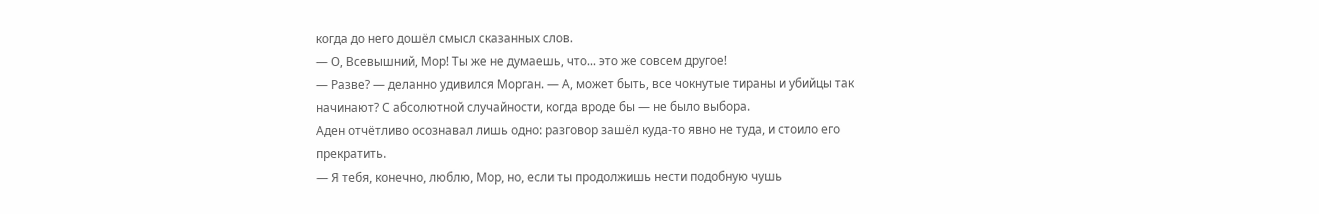когда до него дошёл смысл сказанных слов.
— О, Всевышний, Мор! Ты же не думаешь, что... это же совсем другое!
— Разве? — деланно удивился Морган. — А, может быть, все чокнутые тираны и убийцы так начинают? С абсолютной случайности, когда вроде бы — не было выбора.
Аден отчётливо осознавал лишь одно: разговор зашёл куда-то явно не туда, и стоило его прекратить.
— Я тебя, конечно, люблю, Мор, но, если ты продолжишь нести подобную чушь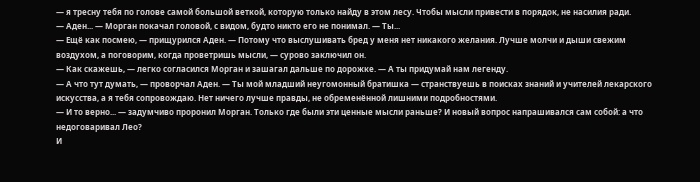— я тресну тебя по голове самой большой веткой, которую только найду в этом лесу. Чтобы мысли привести в порядок, не насилия ради.
— Аден... — Морган покачал головой, с видом, будто никто его не понимал. — Ты...
— Ещё как посмею, — прищурился Аден. — Потому что выслушивать бред у меня нет никакого желания. Лучше молчи и дыши свежим воздухом, а поговорим, когда проветришь мысли, — сурово заключил он.
— Как скажешь, — легко согласился Морган и зашагал дальше по дорожке. — А ты придумай нам легенду.
— А что тут думать, — проворчал Аден. — Ты мой младший неугомонный братишка — странствуешь в поисках знаний и учителей лекарского искусства, а я тебя сопровождаю. Нет ничего лучше правды, не обременённой лишними подробностями.
— И то верно... — задумчиво проронил Морган. Только где были эти ценные мысли раньше? И новый вопрос напрашивался сам собой: а что недоговаривал Лео?
И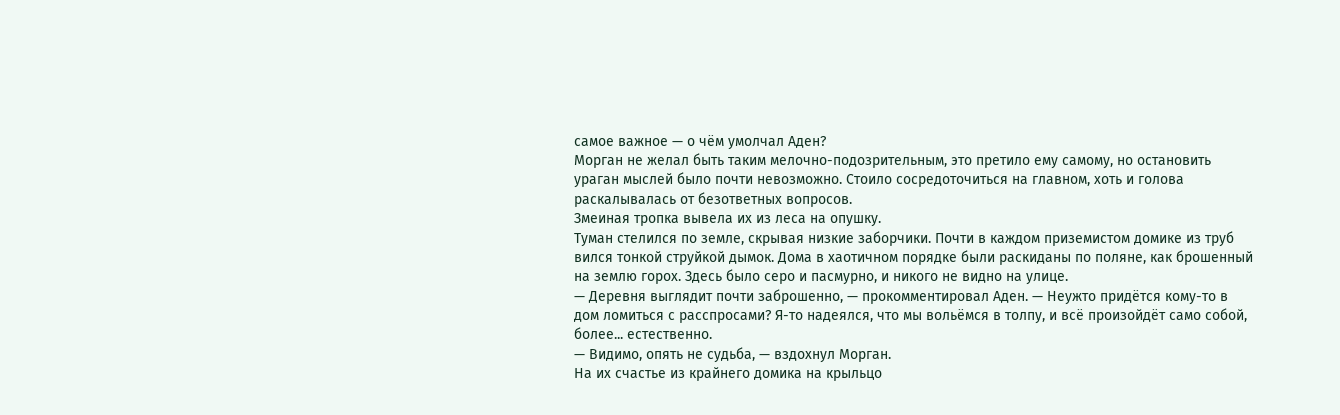самое важное — о чём умолчал Аден?
Морган не желал быть таким мелочно-подозрительным, это претило ему самому, но остановить ураган мыслей было почти невозможно. Стоило сосредоточиться на главном, хоть и голова раскалывалась от безответных вопросов.
Змеиная тропка вывела их из леса на опушку.
Туман стелился по земле, скрывая низкие заборчики. Почти в каждом приземистом домике из труб вился тонкой струйкой дымок. Дома в хаотичном порядке были раскиданы по поляне, как брошенный на землю горох. Здесь было серо и пасмурно, и никого не видно на улице.
— Деревня выглядит почти заброшенно, — прокомментировал Аден. — Неужто придётся кому-то в дом ломиться с расспросами? Я-то надеялся, что мы вольёмся в толпу, и всё произойдёт само собой, более... естественно.
— Видимо, опять не судьба, — вздохнул Морган.
На их счастье из крайнего домика на крыльцо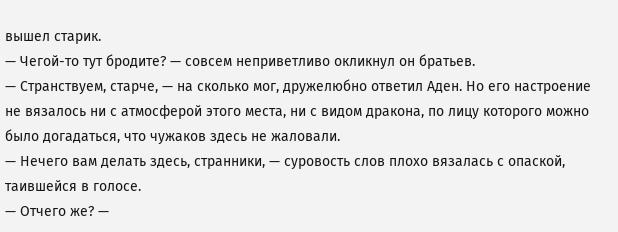вышел старик.
— Чегой-то тут бродите? — совсем неприветливо окликнул он братьев.
— Странствуем, старче, — на сколько мог, дружелюбно ответил Аден. Но его настроение не вязалось ни с атмосферой этого места, ни с видом дракона, по лицу которого можно было догадаться, что чужаков здесь не жаловали.
— Нечего вам делать здесь, странники, — суровость слов плохо вязалась с опаской, таившейся в голосе.
— Отчего же? —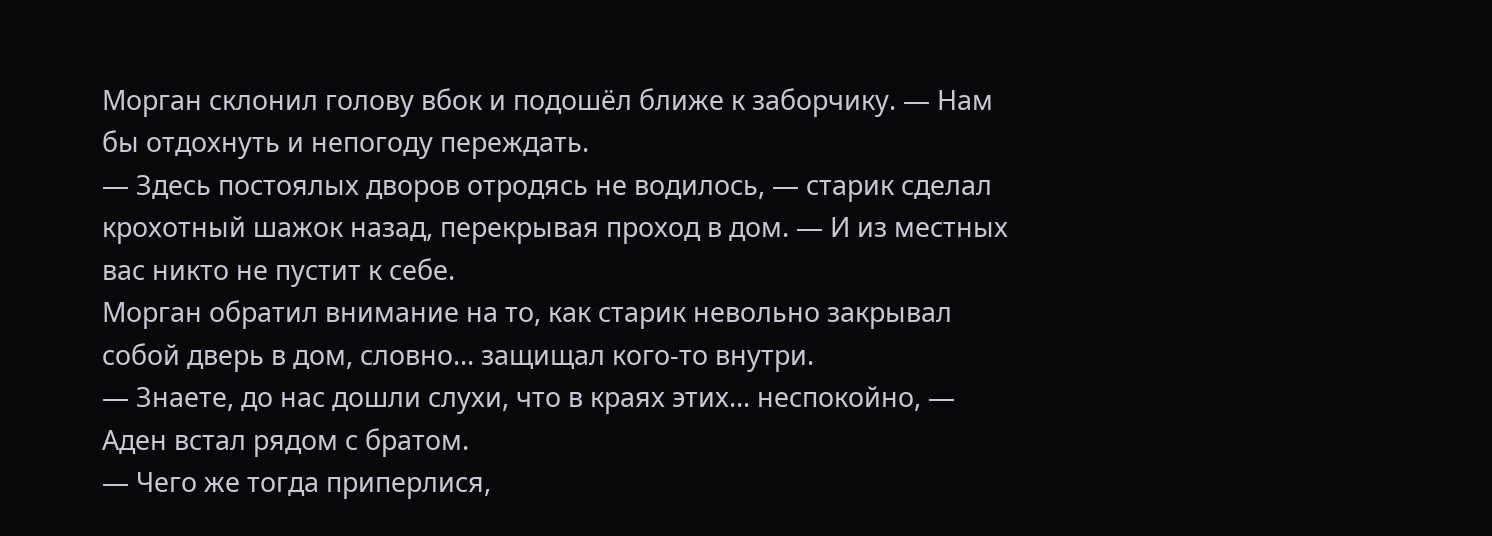Морган склонил голову вбок и подошёл ближе к заборчику. — Нам бы отдохнуть и непогоду переждать.
— Здесь постоялых дворов отродясь не водилось, — старик сделал крохотный шажок назад, перекрывая проход в дом. — И из местных вас никто не пустит к себе.
Морган обратил внимание на то, как старик невольно закрывал собой дверь в дом, словно... защищал кого-то внутри.
— Знаете, до нас дошли слухи, что в краях этих... неспокойно, — Аден встал рядом с братом.
— Чего же тогда приперлися,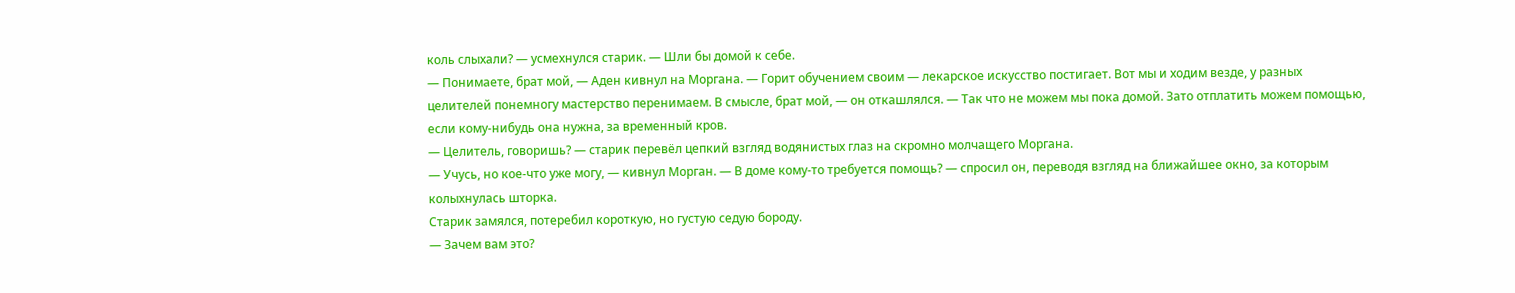коль слыхали? — усмехнулся старик. — Шли бы домой к себе.
— Понимаете, брат мой, — Аден кивнул на Моргана. — Горит обучением своим — лекарское искусство постигает. Вот мы и ходим везде, у разных целителей понемногу мастерство перенимаем. В смысле, брат мой, — он откашлялся. — Так что не можем мы пока домой. Зато отплатить можем помощью, если кому-нибудь она нужна, за временный кров.
— Целитель, говоришь? — старик перевёл цепкий взгляд водянистых глаз на скромно молчащего Моргана.
— Учусь, но кое-что уже могу, — кивнул Морган. — В доме кому-то требуется помощь? — спросил он, переводя взгляд на ближайшее окно, за которым колыхнулась шторка.
Старик замялся, потеребил короткую, но густую седую бороду.
— Зачем вам это?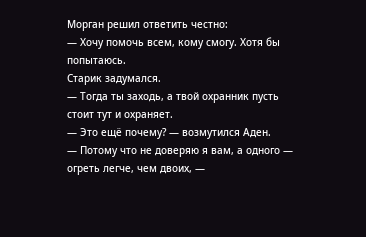Морган решил ответить честно:
— Хочу помочь всем, кому смогу. Хотя бы попытаюсь.
Старик задумался.
— Тогда ты заходь, а твой охранник пусть стоит тут и охраняет.
— Это ещё почему? — возмутился Аден.
— Потому что не доверяю я вам, а одного — огреть легче, чем двоих, —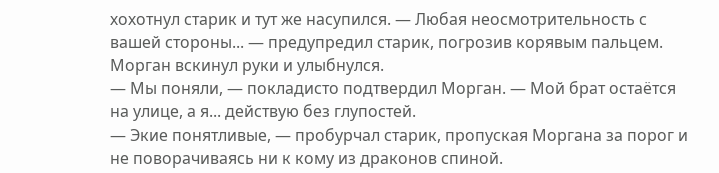хохотнул старик и тут же насупился. — Любая неосмотрительность с вашей стороны... — предупредил старик, погрозив корявым пальцем.
Морган вскинул руки и улыбнулся.
— Мы поняли, — покладисто подтвердил Морган. — Мой брат остаётся на улице, а я... действую без глупостей.
— Экие понятливые, — пробурчал старик, пропуская Моргана за порог и не поворачиваясь ни к кому из драконов спиной.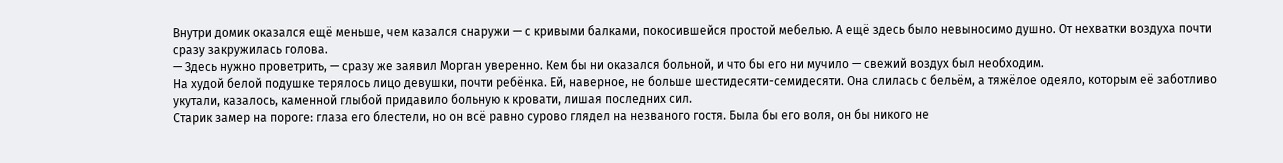Внутри домик оказался ещё меньше, чем казался снаружи — с кривыми балками, покосившейся простой мебелью. А ещё здесь было невыносимо душно. От нехватки воздуха почти сразу закружилась голова.
— Здесь нужно проветрить, — сразу же заявил Морган уверенно. Кем бы ни оказался больной, и что бы его ни мучило — свежий воздух был необходим.
На худой белой подушке терялось лицо девушки, почти ребёнка. Ей, наверное, не больше шестидесяти-семидесяти. Она слилась с бельём, а тяжёлое одеяло, которым её заботливо укутали, казалось, каменной глыбой придавило больную к кровати, лишая последних сил.
Старик замер на пороге: глаза его блестели, но он всё равно сурово глядел на незваного гостя. Была бы его воля, он бы никого не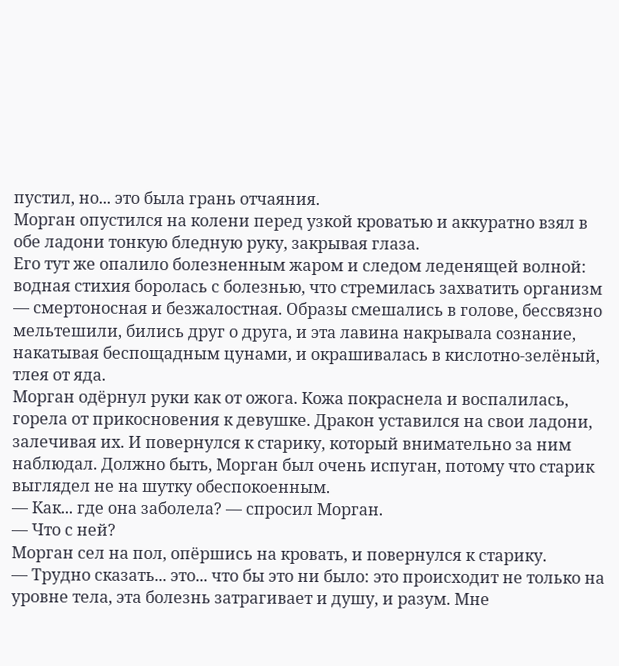пустил, но... это была грань отчаяния.
Морган опустился на колени перед узкой кроватью и аккуратно взял в обе ладони тонкую бледную руку, закрывая глаза.
Его тут же опалило болезненным жаром и следом леденящей волной: водная стихия боролась с болезнью, что стремилась захватить организм — смертоносная и безжалостная. Образы смешались в голове, бессвязно мельтешили, бились друг о друга, и эта лавина накрывала сознание, накатывая беспощадным цунами, и окрашивалась в кислотно-зелёный, тлея от яда.
Морган одёрнул руки как от ожога. Кожа покраснела и воспалилась, горела от прикосновения к девушке. Дракон уставился на свои ладони, залечивая их. И повернулся к старику, который внимательно за ним наблюдал. Должно быть, Морган был очень испуган, потому что старик выглядел не на шутку обеспокоенным.
— Как... где она заболела? — спросил Морган.
— Что с ней?
Морган сел на пол, опёршись на кровать, и повернулся к старику.
— Трудно сказать... это... что бы это ни было: это происходит не только на уровне тела, эта болезнь затрагивает и душу, и разум. Мне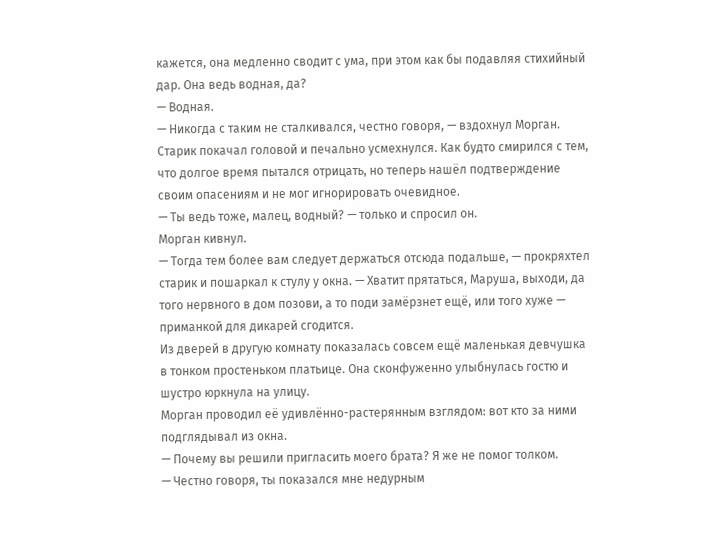кажется, она медленно сводит с ума, при этом как бы подавляя стихийный дар. Она ведь водная, да?
— Водная.
— Никогда с таким не сталкивался, честно говоря, — вздохнул Морган.
Старик покачал головой и печально усмехнулся. Как будто смирился с тем, что долгое время пытался отрицать, но теперь нашёл подтверждение своим опасениям и не мог игнорировать очевидное.
— Ты ведь тоже, малец, водный? — только и спросил он.
Морган кивнул.
— Тогда тем более вам следует держаться отсюда подальше, — прокряхтел старик и пошаркал к стулу у окна. — Хватит прятаться, Маруша, выходи, да того нервного в дом позови, а то поди замёрзнет ещё, или того хуже — приманкой для дикарей сгодится.
Из дверей в другую комнату показалась совсем ещё маленькая девчушка в тонком простеньком платьице. Она сконфуженно улыбнулась гостю и шустро юркнула на улицу.
Морган проводил её удивлённо-растерянным взглядом: вот кто за ними подглядывал из окна.
— Почему вы решили пригласить моего брата? Я же не помог толком.
— Честно говоря, ты показался мне недурным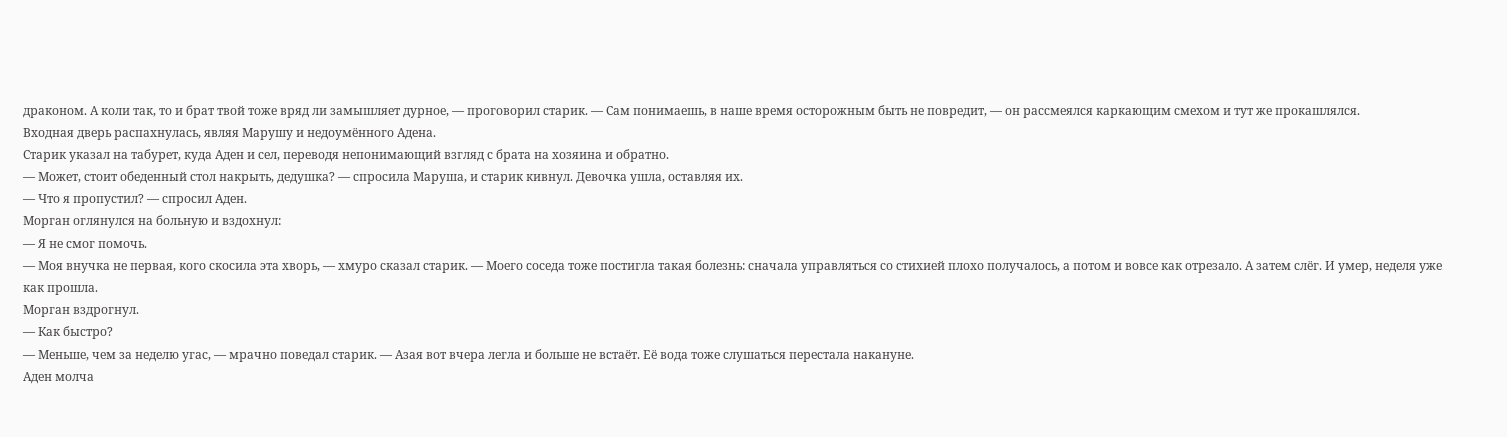драконом. А коли так, то и брат твой тоже вряд ли замышляет дурное, — проговорил старик. — Сам понимаешь, в наше время осторожным быть не повредит, — он рассмеялся каркающим смехом и тут же прокашлялся.
Входная дверь распахнулась, являя Марушу и недоумённого Адена.
Старик указал на табурет, куда Аден и сел, переводя непонимающий взгляд с брата на хозяина и обратно.
— Может, стоит обеденный стол накрыть, дедушка? — спросила Маруша, и старик кивнул. Девочка ушла, оставляя их.
— Что я пропустил? — спросил Аден.
Морган оглянулся на больную и вздохнул:
— Я не смог помочь.
— Моя внучка не первая, кого скосила эта хворь, — хмуро сказал старик. — Моего соседа тоже постигла такая болезнь: сначала управляться со стихией плохо получалось, а потом и вовсе как отрезало. А затем слёг. И умер, неделя уже как прошла.
Морган вздрогнул.
— Как быстро?
— Меньше, чем за неделю угас, — мрачно поведал старик. — Азая вот вчера легла и больше не встаёт. Её вода тоже слушаться перестала накануне.
Аден молча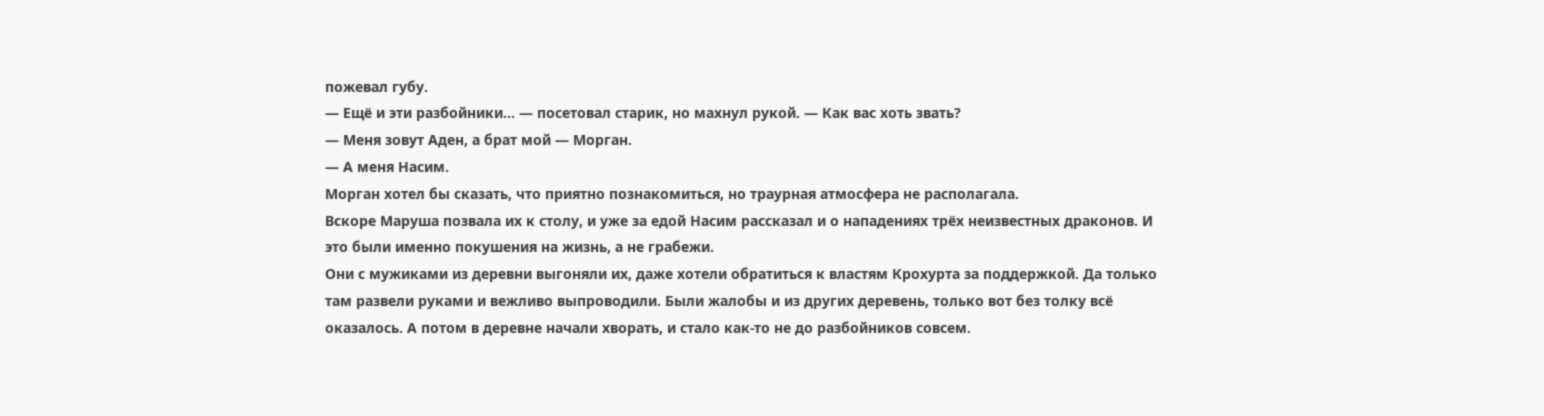пожевал губу.
— Ещё и эти разбойники... — посетовал старик, но махнул рукой. — Как вас хоть звать?
— Меня зовут Аден, а брат мой — Морган.
— А меня Насим.
Морган хотел бы сказать, что приятно познакомиться, но траурная атмосфера не располагала.
Вскоре Маруша позвала их к столу, и уже за едой Насим рассказал и о нападениях трёх неизвестных драконов. И это были именно покушения на жизнь, а не грабежи.
Они с мужиками из деревни выгоняли их, даже хотели обратиться к властям Крохурта за поддержкой. Да только там развели руками и вежливо выпроводили. Были жалобы и из других деревень, только вот без толку всё оказалось. А потом в деревне начали хворать, и стало как-то не до разбойников совсем.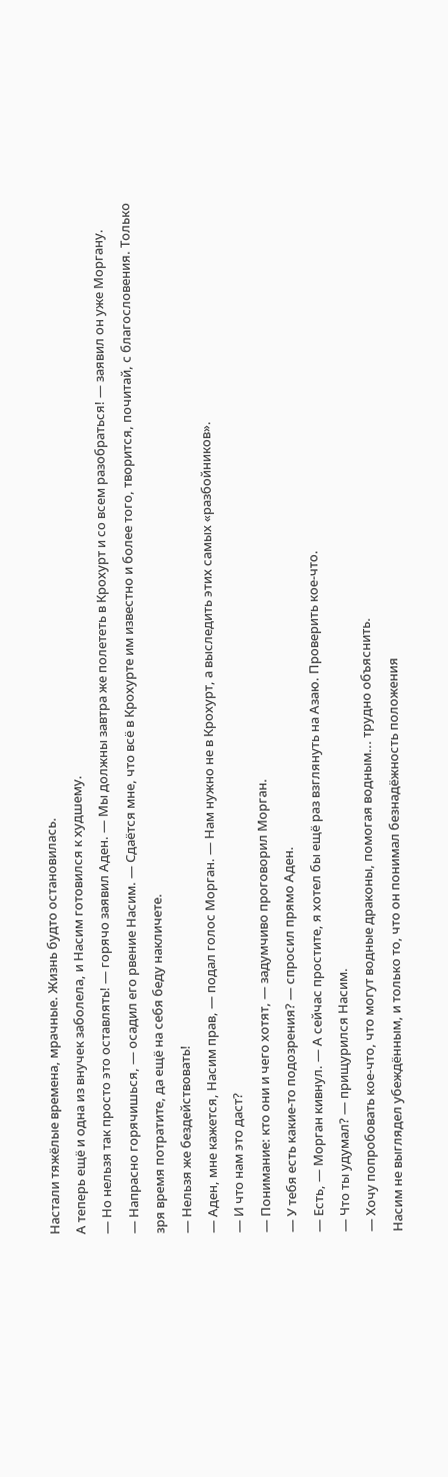Настали тяжёлые времена, мрачные. Жизнь будто остановилась.
А теперь ещё и одна из внучек заболела, и Насим готовился к худшему.
— Но нельзя так просто это оставлять! — горячо заявил Аден. — Мы должны завтра же полететь в Крохурт и со всем разобраться! — заявил он уже Моргану.
— Напрасно горячишься, — осадил его рвение Насим. — Сдаётся мне, что всё в Крохурте им известно и более того, творится, почитай, с благословения. Только зря время потратите, да ещё на себя беду накличете.
— Нельзя же бездействовать!
— Аден, мне кажется, Насим прав, — подал голос Морган. — Нам нужно не в Крохурт, а выследить этих самых «разбойников».
— И что нам это даст?
— Понимание: кто они и чего хотят, — задумчиво проговорил Морган.
— У тебя есть какие-то подозрения? — спросил прямо Аден.
— Есть, — Морган кивнул. — А сейчас простите, я хотел бы ещё раз взглянуть на Азаю. Проверить кое-что.
— Что ты удумал? — прищурился Насим.
— Хочу попробовать кое-что, что могут водные драконы, помогая водным... трудно объяснить.
Насим не выглядел убеждённым, и только то, что он понимал безнадёжность положения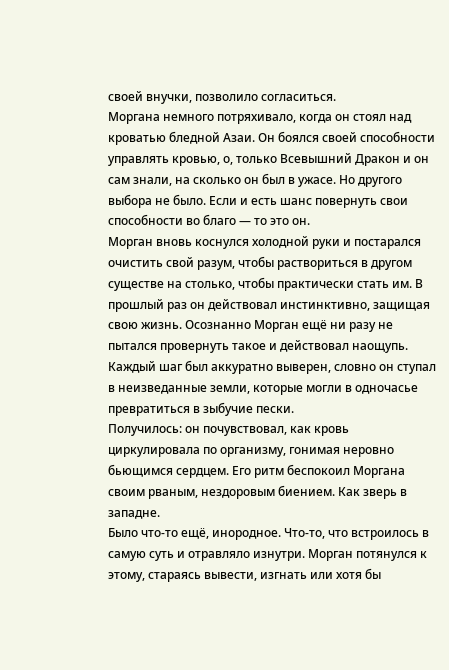своей внучки, позволило согласиться.
Моргана немного потряхивало, когда он стоял над кроватью бледной Азаи. Он боялся своей способности управлять кровью, о, только Всевышний Дракон и он сам знали, на сколько он был в ужасе. Но другого выбора не было. Если и есть шанс повернуть свои способности во благо — то это он.
Морган вновь коснулся холодной руки и постарался очистить свой разум, чтобы раствориться в другом существе на столько, чтобы практически стать им. В прошлый раз он действовал инстинктивно, защищая свою жизнь. Осознанно Морган ещё ни разу не пытался провернуть такое и действовал наощупь. Каждый шаг был аккуратно выверен, словно он ступал в неизведанные земли, которые могли в одночасье превратиться в зыбучие пески.
Получилось: он почувствовал, как кровь циркулировала по организму, гонимая неровно бьющимся сердцем. Его ритм беспокоил Моргана своим рваным, нездоровым биением. Как зверь в западне.
Было что-то ещё, инородное. Что-то, что встроилось в самую суть и отравляло изнутри. Морган потянулся к этому, стараясь вывести, изгнать или хотя бы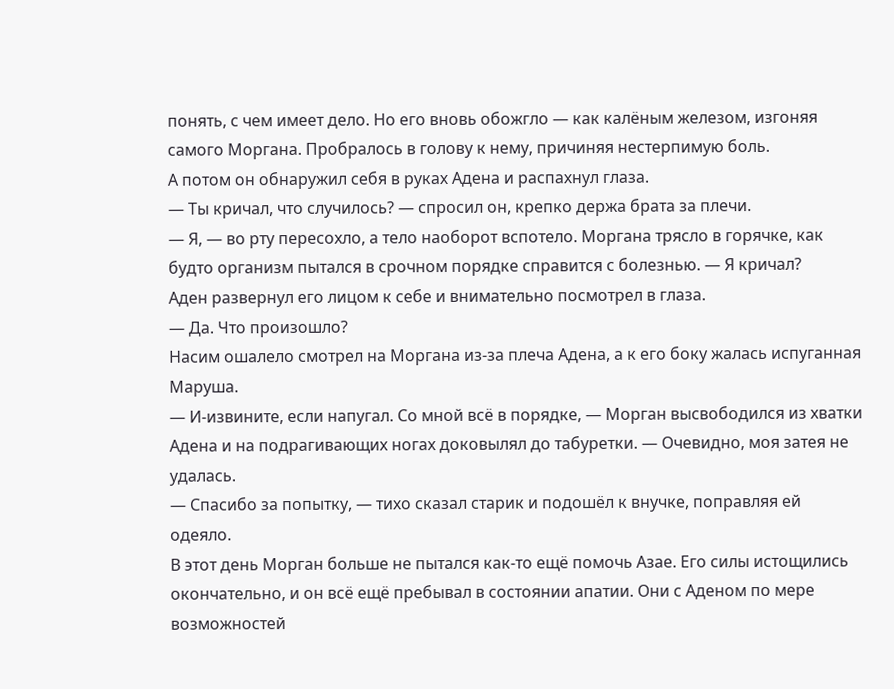понять, с чем имеет дело. Но его вновь обожгло — как калёным железом, изгоняя самого Моргана. Пробралось в голову к нему, причиняя нестерпимую боль.
А потом он обнаружил себя в руках Адена и распахнул глаза.
— Ты кричал, что случилось? — спросил он, крепко держа брата за плечи.
— Я, — во рту пересохло, а тело наоборот вспотело. Моргана трясло в горячке, как будто организм пытался в срочном порядке справится с болезнью. — Я кричал?
Аден развернул его лицом к себе и внимательно посмотрел в глаза.
— Да. Что произошло?
Насим ошалело смотрел на Моргана из-за плеча Адена, а к его боку жалась испуганная Маруша.
— И-извините, если напугал. Со мной всё в порядке, — Морган высвободился из хватки Адена и на подрагивающих ногах доковылял до табуретки. — Очевидно, моя затея не удалась.
— Спасибо за попытку, — тихо сказал старик и подошёл к внучке, поправляя ей одеяло.
В этот день Морган больше не пытался как-то ещё помочь Азае. Его силы истощились окончательно, и он всё ещё пребывал в состоянии апатии. Они с Аденом по мере возможностей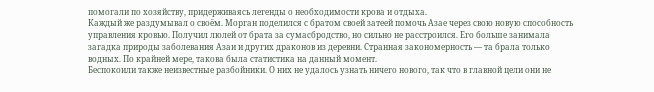помогали по хозяйству, придерживаясь легенды о необходимости крова и отдыха.
Каждый же раздумывал о своём. Морган поделился с братом своей затеей помочь Азае через свою новую способность управления кровью. Получил люлей от брата за сумасбродство, но сильно не расстроился. Его больше занимала загадка природы заболевания Азаи и других драконов из деревни. Странная закономерность — та брала только водных. По крайней мере, такова была статистика на данный момент.
Беспокоили также неизвестные разбойники. О них не удалось узнать ничего нового, так что в главной цели они не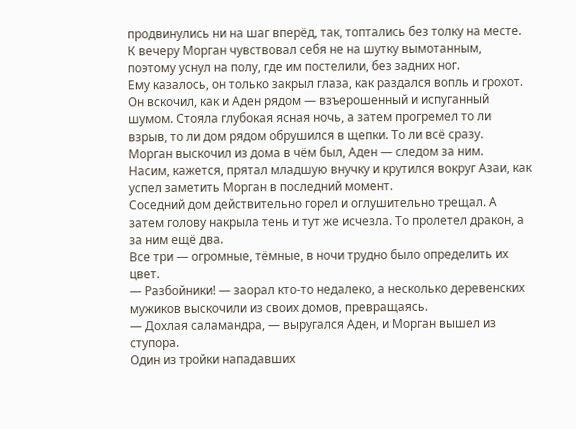продвинулись ни на шаг вперёд, так, топтались без толку на месте. К вечеру Морган чувствовал себя не на шутку вымотанным, поэтому уснул на полу, где им постелили, без задних ног.
Ему казалось, он только закрыл глаза, как раздался вопль и грохот.
Он вскочил, как и Аден рядом — взъерошенный и испуганный шумом. Стояла глубокая ясная ночь, а затем прогремел то ли взрыв, то ли дом рядом обрушился в щепки. То ли всё сразу.
Морган выскочил из дома в чём был, Аден — следом за ним.
Насим, кажется, прятал младшую внучку и крутился вокруг Азаи, как успел заметить Морган в последний момент.
Соседний дом действительно горел и оглушительно трещал. А затем голову накрыла тень и тут же исчезла. То пролетел дракон, а за ним ещё два.
Все три — огромные, тёмные, в ночи трудно было определить их цвет.
— Разбойники! — заорал кто-то недалеко, а несколько деревенских мужиков выскочили из своих домов, превращаясь.
— Дохлая саламандра, — выругался Аден, и Морган вышел из ступора.
Один из тройки нападавших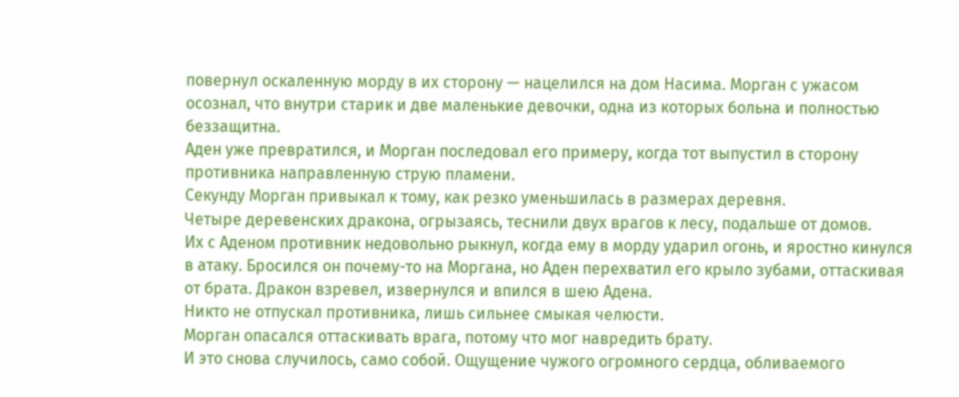повернул оскаленную морду в их сторону — нацелился на дом Насима. Морган с ужасом осознал, что внутри старик и две маленькие девочки, одна из которых больна и полностью беззащитна.
Аден уже превратился, и Морган последовал его примеру, когда тот выпустил в сторону противника направленную струю пламени.
Секунду Морган привыкал к тому, как резко уменьшилась в размерах деревня.
Четыре деревенских дракона, огрызаясь, теснили двух врагов к лесу, подальше от домов.
Их с Аденом противник недовольно рыкнул, когда ему в морду ударил огонь, и яростно кинулся в атаку. Бросился он почему-то на Моргана, но Аден перехватил его крыло зубами, оттаскивая от брата. Дракон взревел, извернулся и впился в шею Адена.
Никто не отпускал противника, лишь сильнее смыкая челюсти.
Морган опасался оттаскивать врага, потому что мог навредить брату.
И это снова случилось, само собой. Ощущение чужого огромного сердца, обливаемого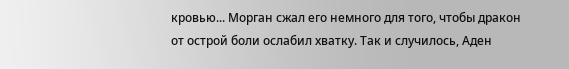кровью... Морган сжал его немного для того, чтобы дракон от острой боли ослабил хватку. Так и случилось, Аден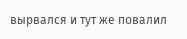вырвался и тут же повалил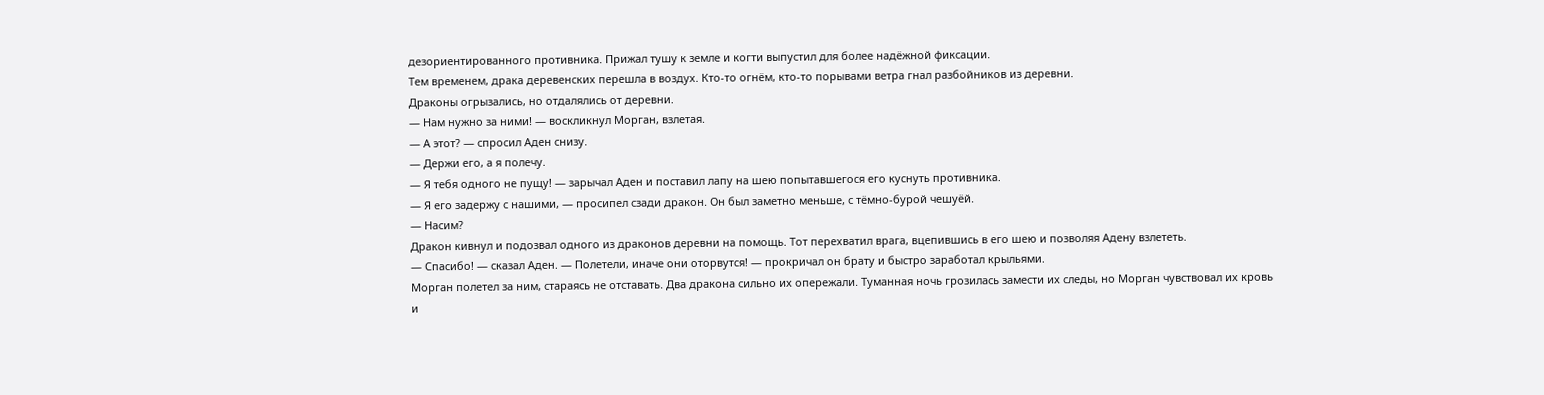дезориентированного противника. Прижал тушу к земле и когти выпустил для более надёжной фиксации.
Тем временем, драка деревенских перешла в воздух. Кто-то огнём, кто-то порывами ветра гнал разбойников из деревни.
Драконы огрызались, но отдалялись от деревни.
— Нам нужно за ними! — воскликнул Морган, взлетая.
— А этот? — спросил Аден снизу.
— Держи его, а я полечу.
— Я тебя одного не пущу! — зарычал Аден и поставил лапу на шею попытавшегося его куснуть противника.
— Я его задержу с нашими, — просипел сзади дракон. Он был заметно меньше, с тёмно-бурой чешуёй.
— Насим?
Дракон кивнул и подозвал одного из драконов деревни на помощь. Тот перехватил врага, вцепившись в его шею и позволяя Адену взлететь.
— Спасибо! — сказал Аден. — Полетели, иначе они оторвутся! — прокричал он брату и быстро заработал крыльями.
Морган полетел за ним, стараясь не отставать. Два дракона сильно их опережали. Туманная ночь грозилась замести их следы, но Морган чувствовал их кровь и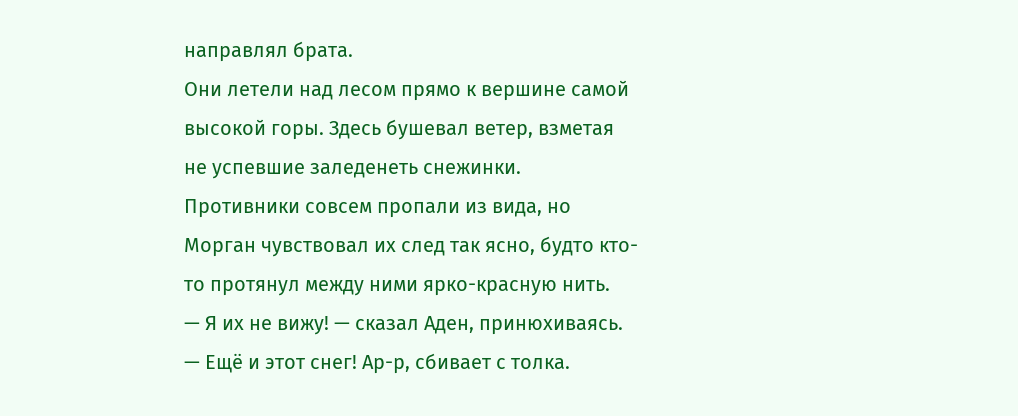направлял брата.
Они летели над лесом прямо к вершине самой высокой горы. Здесь бушевал ветер, взметая не успевшие заледенеть снежинки. Противники совсем пропали из вида, но Морган чувствовал их след так ясно, будто кто-то протянул между ними ярко-красную нить.
— Я их не вижу! — сказал Аден, принюхиваясь. — Ещё и этот снег! Ар-р, сбивает с толка.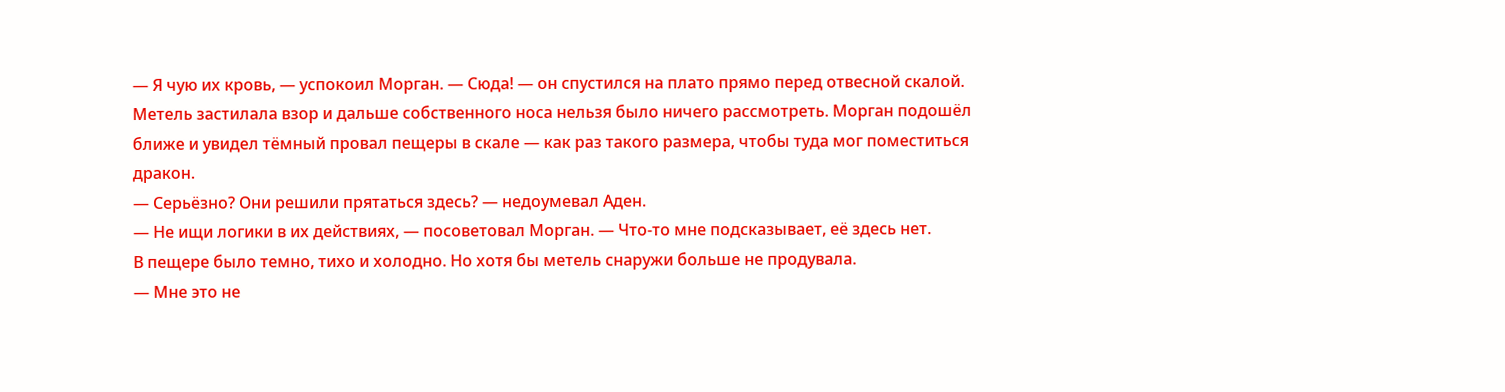— Я чую их кровь, — успокоил Морган. — Сюда! — он спустился на плато прямо перед отвесной скалой.
Метель застилала взор и дальше собственного носа нельзя было ничего рассмотреть. Морган подошёл ближе и увидел тёмный провал пещеры в скале — как раз такого размера, чтобы туда мог поместиться дракон.
— Серьёзно? Они решили прятаться здесь? — недоумевал Аден.
— Не ищи логики в их действиях, — посоветовал Морган. — Что-то мне подсказывает, её здесь нет.
В пещере было темно, тихо и холодно. Но хотя бы метель снаружи больше не продувала.
— Мне это не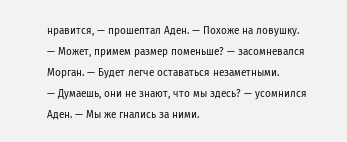нравится, — прошептал Аден. — Похоже на ловушку.
— Может, примем размер поменьше? — засомневался Морган. — Будет легче оставаться незаметными.
— Думаешь, они не знают, что мы здесь? — усомнился Аден. — Мы же гнались за ними.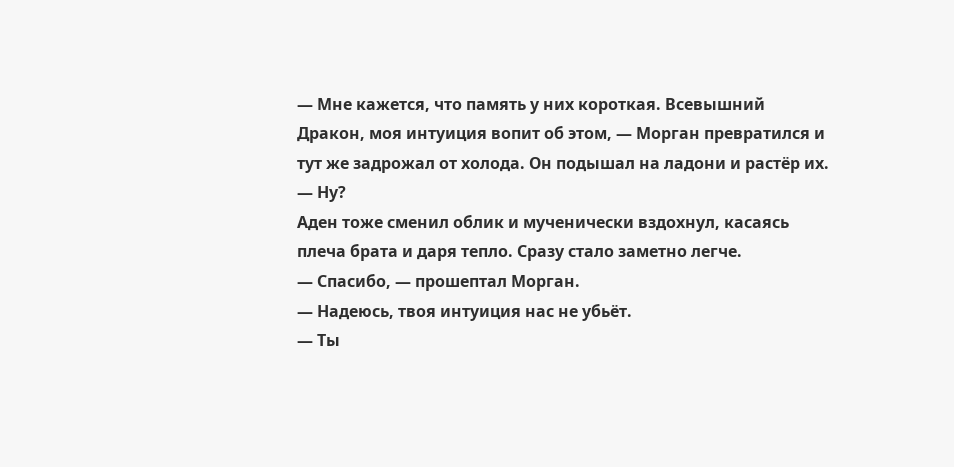— Мне кажется, что память у них короткая. Всевышний Дракон, моя интуиция вопит об этом, — Морган превратился и тут же задрожал от холода. Он подышал на ладони и растёр их. — Ну?
Аден тоже сменил облик и мученически вздохнул, касаясь плеча брата и даря тепло. Сразу стало заметно легче.
— Спасибо, — прошептал Морган.
— Надеюсь, твоя интуиция нас не убьёт.
— Ты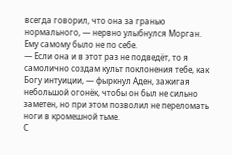всегда говорил, что она за гранью нормального, — нервно улыбнулся Морган. Ему самому было не по себе.
— Если она и в этот раз не подведёт, то я самолично создам культ поклонения тебе, как Богу интуиции, — фыркнул Аден, зажигая небольшой огонёк, чтобы он был не сильно заметен, но при этом позволил не переломать ноги в кромешной тьме.
С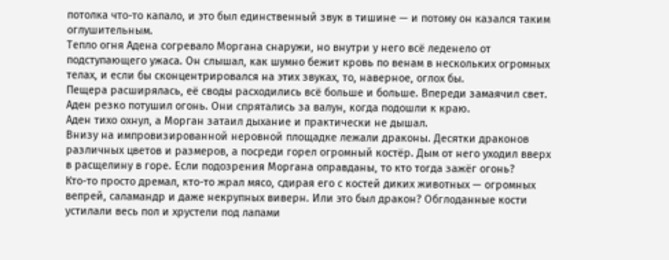потолка что-то капало, и это был единственный звук в тишине — и потому он казался таким оглушительным.
Тепло огня Адена согревало Моргана снаружи, но внутри у него всё леденело от подступающего ужаса. Он слышал, как шумно бежит кровь по венам в нескольких огромных телах, и если бы сконцентрировался на этих звуках, то, наверное, оглох бы.
Пещера расширялась, её своды расходились всё больше и больше. Впереди замаячил свет. Аден резко потушил огонь. Они спрятались за валун, когда подошли к краю.
Аден тихо охнул, а Морган затаил дыхание и практически не дышал.
Внизу на импровизированной неровной площадке лежали драконы. Десятки драконов различных цветов и размеров, а посреди горел огромный костёр. Дым от него уходил вверх в расщелину в горе. Если подозрения Моргана оправданы, то кто тогда зажёг огонь?
Кто-то просто дремал, кто-то жрал мясо, сдирая его с костей диких животных — огромных вепрей, саламандр и даже некрупных виверн. Или это был дракон? Обглоданные кости устилали весь пол и хрустели под лапами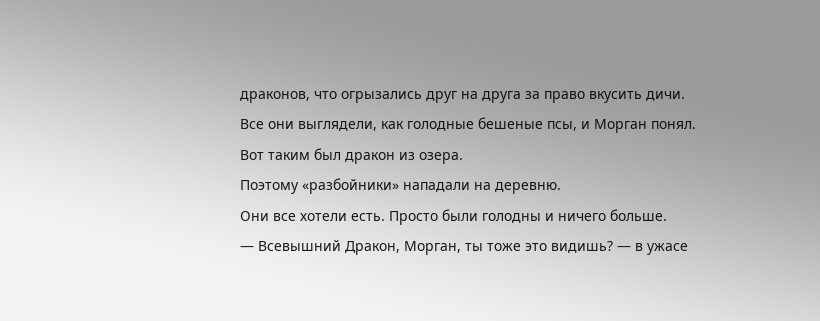драконов, что огрызались друг на друга за право вкусить дичи.
Все они выглядели, как голодные бешеные псы, и Морган понял.
Вот таким был дракон из озера.
Поэтому «разбойники» нападали на деревню.
Они все хотели есть. Просто были голодны и ничего больше.
— Всевышний Дракон, Морган, ты тоже это видишь? — в ужасе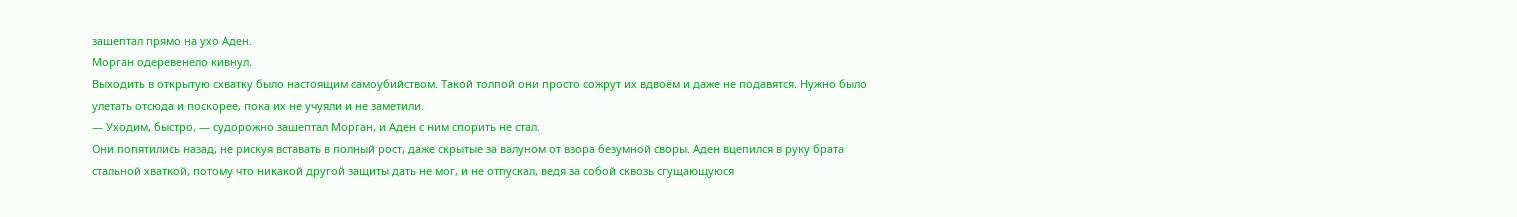зашептал прямо на ухо Аден.
Морган одеревенело кивнул.
Выходить в открытую схватку было настоящим самоубийством. Такой толпой они просто сожрут их вдвоём и даже не подавятся. Нужно было улетать отсюда и поскорее, пока их не учуяли и не заметили.
— Уходим, быстро, — судорожно зашептал Морган, и Аден с ним спорить не стал.
Они попятились назад, не рискуя вставать в полный рост, даже скрытые за валуном от взора безумной своры. Аден вцепился в руку брата стальной хваткой, потому что никакой другой защиты дать не мог, и не отпускал, ведя за собой сквозь сгущающуюся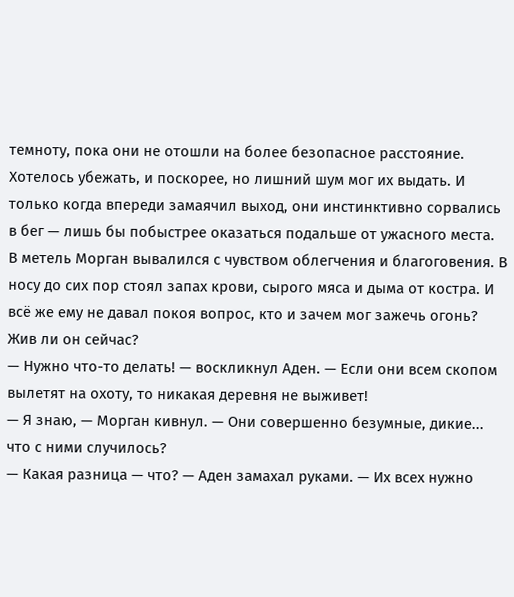темноту, пока они не отошли на более безопасное расстояние. Хотелось убежать, и поскорее, но лишний шум мог их выдать. И только когда впереди замаячил выход, они инстинктивно сорвались в бег — лишь бы побыстрее оказаться подальше от ужасного места.
В метель Морган вывалился с чувством облегчения и благоговения. В носу до сих пор стоял запах крови, сырого мяса и дыма от костра. И всё же ему не давал покоя вопрос, кто и зачем мог зажечь огонь? Жив ли он сейчас?
— Нужно что-то делать! — воскликнул Аден. — Если они всем скопом вылетят на охоту, то никакая деревня не выживет!
— Я знаю, — Морган кивнул. — Они совершенно безумные, дикие... что с ними случилось?
— Какая разница — что? — Аден замахал руками. — Их всех нужно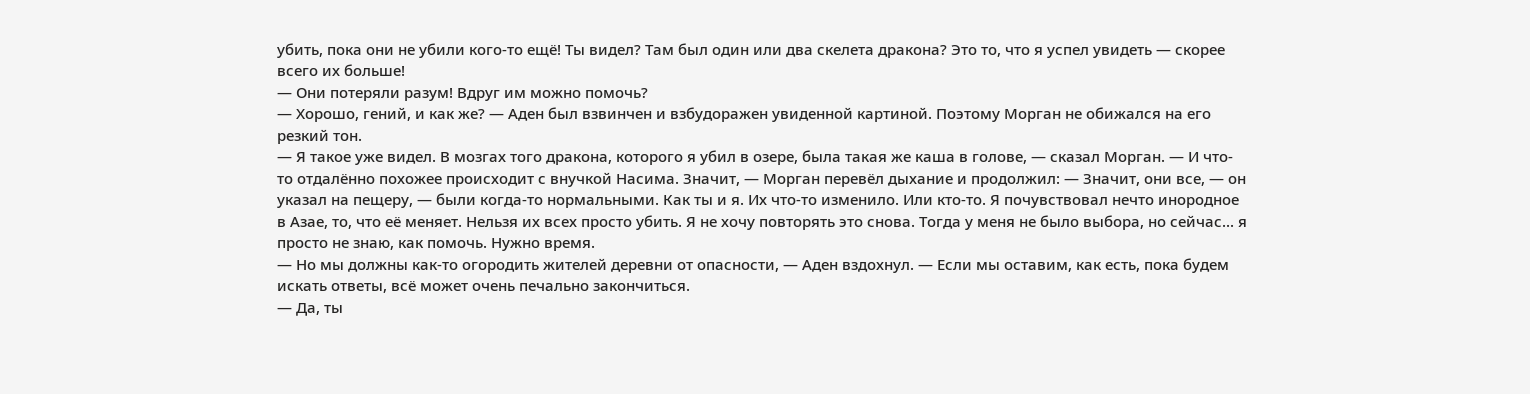убить, пока они не убили кого-то ещё! Ты видел? Там был один или два скелета дракона? Это то, что я успел увидеть — скорее всего их больше!
— Они потеряли разум! Вдруг им можно помочь?
— Хорошо, гений, и как же? — Аден был взвинчен и взбудоражен увиденной картиной. Поэтому Морган не обижался на его резкий тон.
— Я такое уже видел. В мозгах того дракона, которого я убил в озере, была такая же каша в голове, — сказал Морган. — И что-то отдалённо похожее происходит с внучкой Насима. Значит, — Морган перевёл дыхание и продолжил: — Значит, они все, — он указал на пещеру, — были когда-то нормальными. Как ты и я. Их что-то изменило. Или кто-то. Я почувствовал нечто инородное в Азае, то, что её меняет. Нельзя их всех просто убить. Я не хочу повторять это снова. Тогда у меня не было выбора, но сейчас... я просто не знаю, как помочь. Нужно время.
— Но мы должны как-то огородить жителей деревни от опасности, — Аден вздохнул. — Если мы оставим, как есть, пока будем искать ответы, всё может очень печально закончиться.
— Да, ты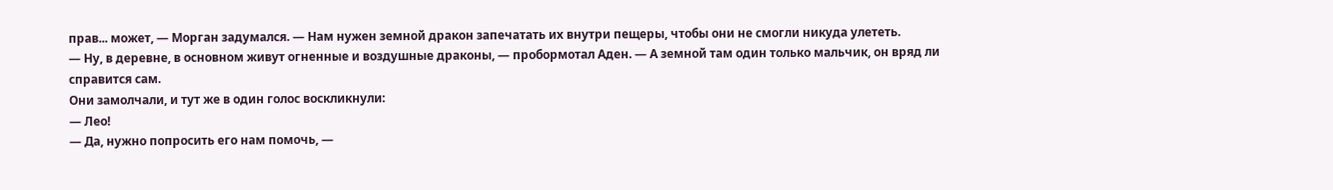прав... может, — Морган задумался. — Нам нужен земной дракон запечатать их внутри пещеры, чтобы они не смогли никуда улететь.
— Ну, в деревне, в основном живут огненные и воздушные драконы, — пробормотал Аден. — А земной там один только мальчик, он вряд ли справится сам.
Они замолчали, и тут же в один голос воскликнули:
— Лео!
— Да, нужно попросить его нам помочь, —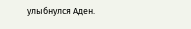улыбнулся Аден.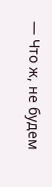— Что ж, не будем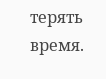терять время.